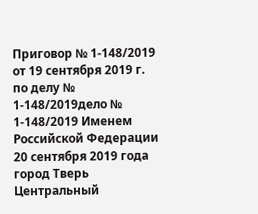Приговор № 1-148/2019 от 19 сентября 2019 г. по делу № 1-148/2019дело № 1-148/2019 Именем Российской Федерации 20 сентября 2019 года город Тверь Центральный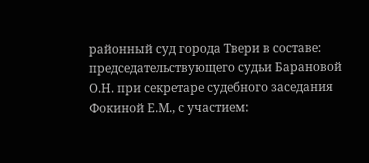районный суд города Твери в составе: председательствующего судьи Барановой О.Н. при секретаре судебного заседания Фокиной Е.М., с участием: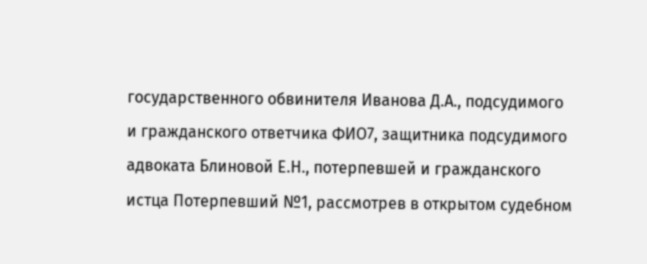государственного обвинителя Иванова Д.А., подсудимого и гражданского ответчика ФИО7, защитника подсудимого адвоката Блиновой Е.Н., потерпевшей и гражданского истца Потерпевший №1, рассмотрев в открытом судебном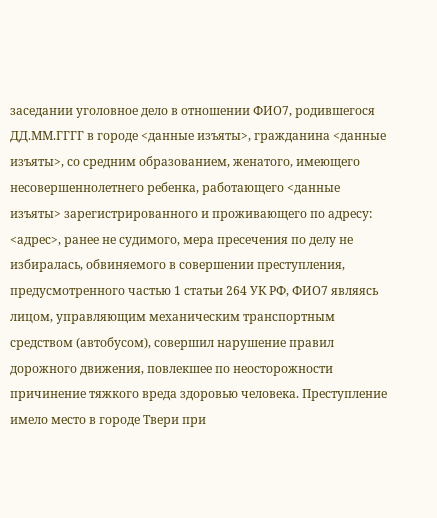заседании уголовное дело в отношении ФИО7, родившегося ДД.ММ.ГГГГ в городе <данные изъяты>, гражданина <данные изъяты>, со средним образованием, женатого, имеющего несовершеннолетнего ребенка, работающего <данные изъяты> зарегистрированного и проживающего по адресу: <адрес>, ранее не судимого, мера пресечения по делу не избиралась, обвиняемого в совершении преступления, предусмотренного частью 1 статьи 264 УК РФ, ФИО7 являясь лицом, управляющим механическим транспортным средством (автобусом), совершил нарушение правил дорожного движения, повлекшее по неосторожности причинение тяжкого вреда здоровью человека. Преступление имело место в городе Твери при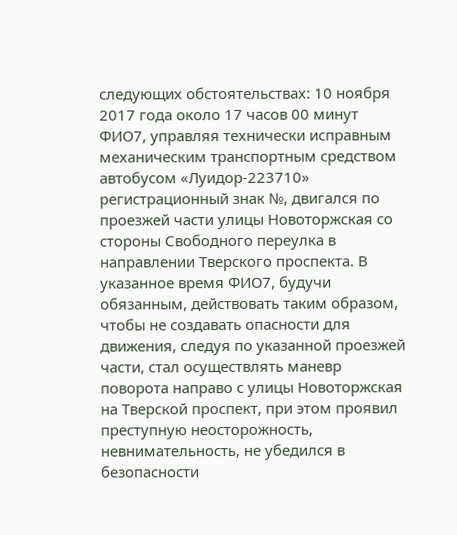следующих обстоятельствах: 10 ноября 2017 года около 17 часов 00 минут ФИО7, управляя технически исправным механическим транспортным средством автобусом «Луидор-223710» регистрационный знак №, двигался по проезжей части улицы Новоторжская со стороны Свободного переулка в направлении Тверского проспекта. В указанное время ФИО7, будучи обязанным, действовать таким образом, чтобы не создавать опасности для движения, следуя по указанной проезжей части, стал осуществлять маневр поворота направо с улицы Новоторжская на Тверской проспект, при этом проявил преступную неосторожность, невнимательность, не убедился в безопасности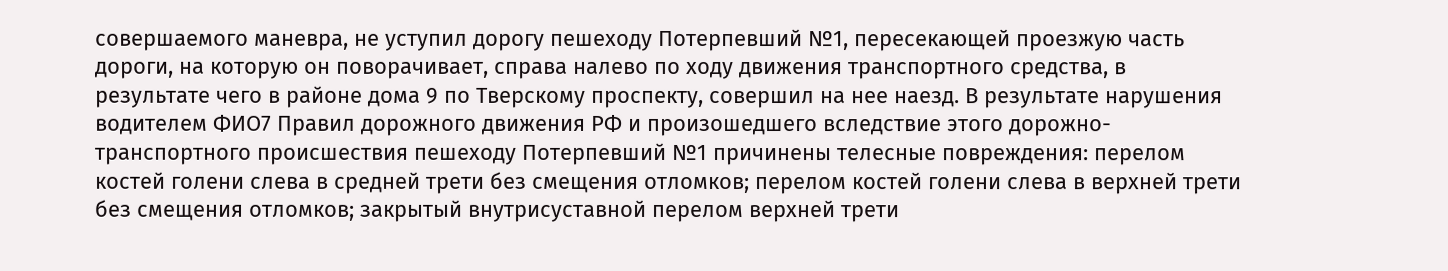совершаемого маневра, не уступил дорогу пешеходу Потерпевший №1, пересекающей проезжую часть дороги, на которую он поворачивает, справа налево по ходу движения транспортного средства, в результате чего в районе дома 9 по Тверскому проспекту, совершил на нее наезд. В результате нарушения водителем ФИО7 Правил дорожного движения РФ и произошедшего вследствие этого дорожно-транспортного происшествия пешеходу Потерпевший №1 причинены телесные повреждения: перелом костей голени слева в средней трети без смещения отломков; перелом костей голени слева в верхней трети без смещения отломков; закрытый внутрисуставной перелом верхней трети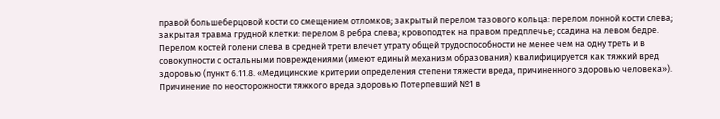правой большеберцовой кости со смещением отломков; закрытый перелом тазового кольца: перелом лонной кости слева; закрытая травма грудной клетки: перелом 8 ребра слева; кровоподтек на правом предплечье; ссадина на левом бедре. Перелом костей голени слева в средней трети влечет утрату общей трудоспособности не менее чем на одну треть и в совокупности с остальными повреждениями (имеют единый механизм образования) квалифицируется как тяжкий вред здоровью (пункт 6.11.8. «Медицинские критерии определения степени тяжести вреда, причиненного здоровью человека»). Причинение по неосторожности тяжкого вреда здоровью Потерпевший №1 в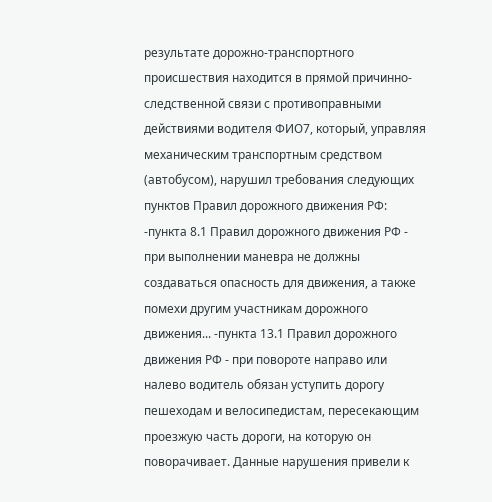результате дорожно-транспортного происшествия находится в прямой причинно-следственной связи с противоправными действиями водителя ФИО7, который, управляя механическим транспортным средством (автобусом), нарушил требования следующих пунктов Правил дорожного движения РФ: -пункта 8.1 Правил дорожного движения РФ - при выполнении маневра не должны создаваться опасность для движения, а также помехи другим участникам дорожного движения... -пункта 13.1 Правил дорожного движения РФ - при повороте направо или налево водитель обязан уступить дорогу пешеходам и велосипедистам, пересекающим проезжую часть дороги, на которую он поворачивает. Данные нарушения привели к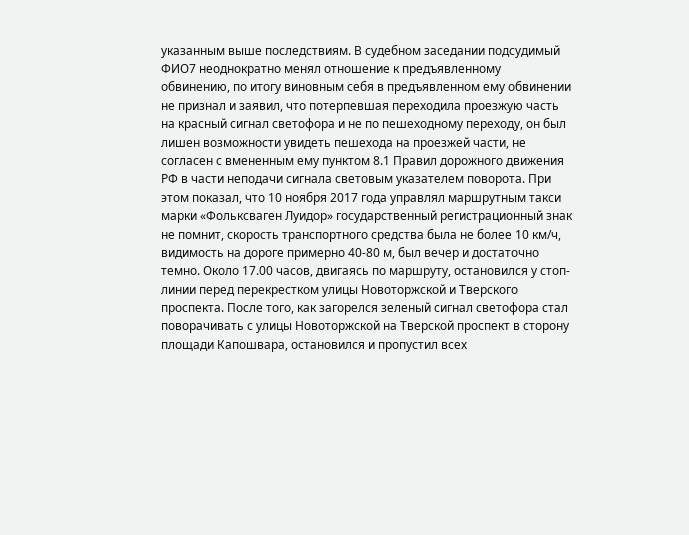указанным выше последствиям. В судебном заседании подсудимый ФИО7 неоднократно менял отношение к предъявленному обвинению, по итогу виновным себя в предъявленном ему обвинении не признал и заявил, что потерпевшая переходила проезжую часть на красный сигнал светофора и не по пешеходному переходу, он был лишен возможности увидеть пешехода на проезжей части, не согласен с вмененным ему пунктом 8.1 Правил дорожного движения РФ в части неподачи сигнала световым указателем поворота. При этом показал, что 10 ноября 2017 года управлял маршрутным такси марки «Фольксваген Луидор» государственный регистрационный знак не помнит, скорость транспортного средства была не более 10 км/ч, видимость на дороге примерно 40-80 м, был вечер и достаточно темно. Около 17.00 часов, двигаясь по маршруту, остановился у стоп-линии перед перекрестком улицы Новоторжской и Тверского проспекта. После того, как загорелся зеленый сигнал светофора стал поворачивать с улицы Новоторжской на Тверской проспект в сторону площади Капошвара, остановился и пропустил всех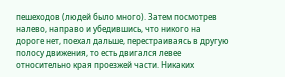пешеходов (людей было много). Затем посмотрев налево, направо и убедившись, что никого на дороге нет, поехал дальше, перестраиваясь в другую полосу движения, то есть двигался левее относительно края проезжей части. Никаких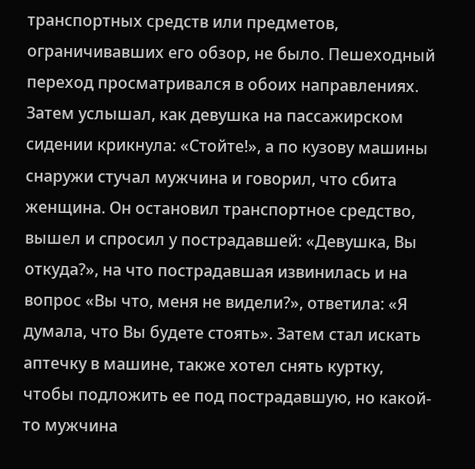транспортных средств или предметов, ограничивавших его обзор, не было. Пешеходный переход просматривался в обоих направлениях. Затем услышал, как девушка на пассажирском сидении крикнула: «Стойте!», а по кузову машины снаружи стучал мужчина и говорил, что сбита женщина. Он остановил транспортное средство, вышел и спросил у пострадавшей: «Девушка, Вы откуда?», на что пострадавшая извинилась и на вопрос «Вы что, меня не видели?», ответила: «Я думала, что Вы будете стоять». Затем стал искать аптечку в машине, также хотел снять куртку, чтобы подложить ее под пострадавшую, но какой-то мужчина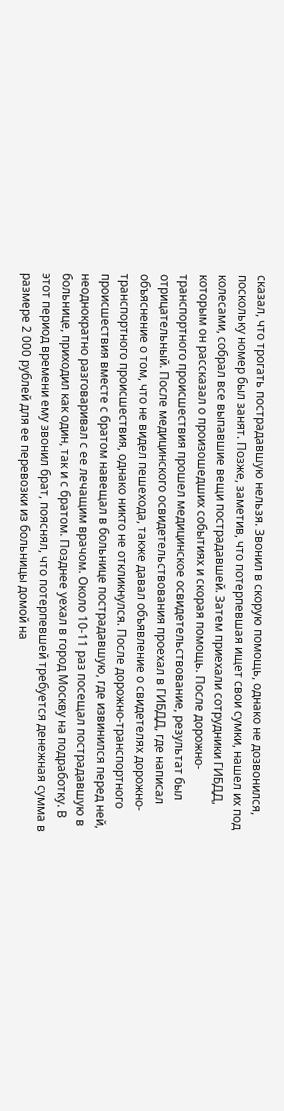сказал, что трогать пострадавшую нельзя. Звонил в скорую помощь, однако не дозвонился, поскольку номер был занят. Позже, заметив, что потерпевшая ищет свои сумки, нашел их под колесами, собрал все выпавшие вещи пострадавшей. Затем приехали сотрудники ГИБДД, которым он рассказал о произошедших событиях и скорая помощь. После дорожно-транспортного происшествия прошел медицинское освидетельствование, результат был отрицательный. После медицинского освидетельствования проехал в ГИБДД, где написал объяснение о том, что не видел пешехода, также давал объявление о свидетелях дорожно-транспортного происшествия, однако никто не откликнулся. После дорожно-транспортного происшествия вместе с братом навещал в больнице пострадавшую, где извинился перед ней, неоднократно разговаривал с ее лечащим врачом. Около 10-11 раз посещал пострадавшую в больнице, приходил как один, так и с братом. Позднее уехал в город Москву на подработку. В этот период времени ему звонил брат, пояснял, что потерпевшей требуется денежная сумма в размере 2 000 рублей для ее перевозки из больницы домой на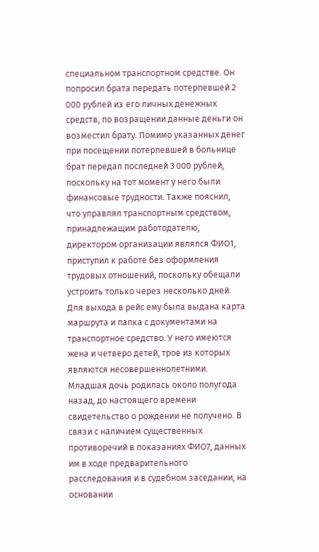специальном транспортном средстве. Он попросил брата передать потерпевшей 2 000 рублей из его личных денежных средств, по возращении данные деньги он возместил брату. Помимо указанных денег при посещении потерпевшей в больнице брат передал последней 3 000 рублей, поскольку на тот момент у него были финансовые трудности. Также пояснил, что управлял транспортным средством, принадлежащим работодателю, директором организации являлся ФИО1, приступил к работе без оформления трудовых отношений, поскольку обещали устроить только через несколько дней. Для выхода в рейс ему была выдана карта маршрута и папка с документами на транспортное средство. У него имеются жена и четверо детей, трое из которых являются несовершеннолетними. Младшая дочь родилась около полугода назад, до настоящего времени свидетельство о рождении не получено. В связи с наличием существенных противоречий в показаниях ФИО7, данных им в ходе предварительного расследования и в судебном заседании, на основании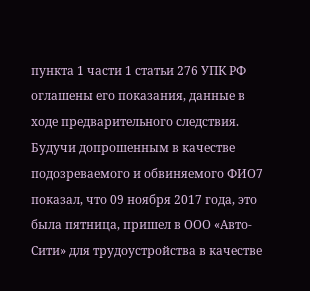пункта 1 части 1 статьи 276 УПК РФ оглашены его показания, данные в ходе предварительного следствия. Будучи допрошенным в качестве подозреваемого и обвиняемого ФИО7 показал, что 09 ноября 2017 года, это была пятница, пришел в ООО «Авто-Сити» для трудоустройства в качестве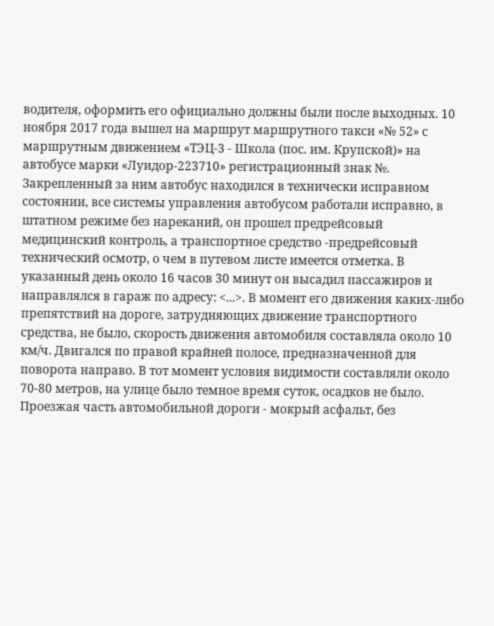водителя, оформить его официально должны были после выходных. 10 ноября 2017 года вышел на маршрут маршрутного такси «№ 52» с маршрутным движением «ТЭЦ-3 - Школа (пос. им. Крупской)» на автобусе марки «Луидор-223710» регистрационный знак №. Закрепленный за ним автобус находился в технически исправном состоянии, все системы управления автобусом работали исправно, в штатном режиме без нареканий, он прошел предрейсовый медицинский контроль, а транспортное средство -предрейсовый технический осмотр, о чем в путевом листе имеется отметка. В указанный день около 16 часов 30 минут он высадил пассажиров и направлялся в гараж по адресу: <...>. В момент его движения каких-либо препятствий на дороге, затрудняющих движение транспортного средства, не было, скорость движения автомобиля составляла около 10 км/ч. Двигался по правой крайней полосе, предназначенной для поворота направо. В тот момент условия видимости составляли около 70-80 метров, на улице было темное время суток, осадков не было. Проезжая часть автомобильной дороги - мокрый асфальт, без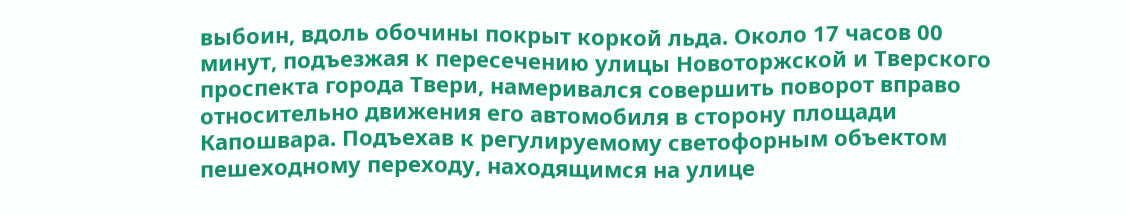выбоин, вдоль обочины покрыт коркой льда. Около 17 часов 00 минут, подъезжая к пересечению улицы Новоторжской и Тверского проспекта города Твери, намеривался совершить поворот вправо относительно движения его автомобиля в сторону площади Капошвара. Подъехав к регулируемому светофорным объектом пешеходному переходу, находящимся на улице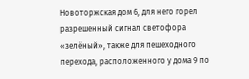Новоторжская дом 6, для него горел разрешенный сигнал светофора «зелёный», также для пешеходного перехода, расположенного у дома 9 по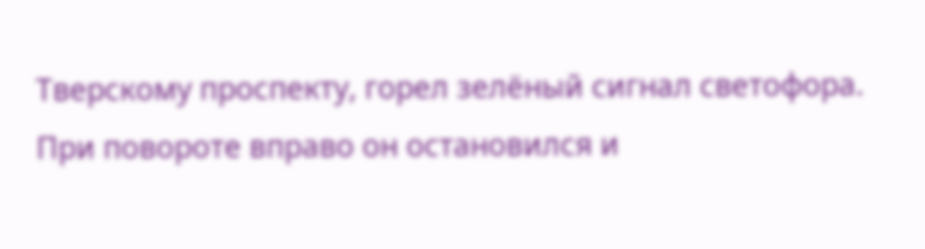Тверскому проспекту, горел зелёный сигнал светофора. При повороте вправо он остановился и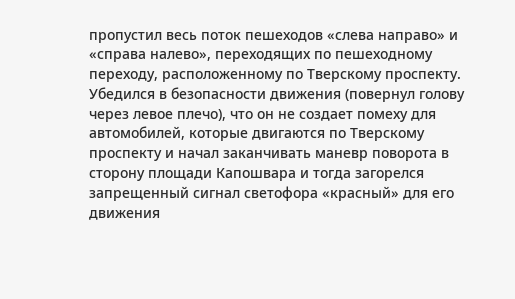пропустил весь поток пешеходов «слева направо» и «справа налево», переходящих по пешеходному переходу, расположенному по Тверскому проспекту. Убедился в безопасности движения (повернул голову через левое плечо), что он не создает помеху для автомобилей, которые двигаются по Тверскому проспекту и начал заканчивать маневр поворота в сторону площади Капошвара и тогда загорелся запрещенный сигнал светофора «красный» для его движения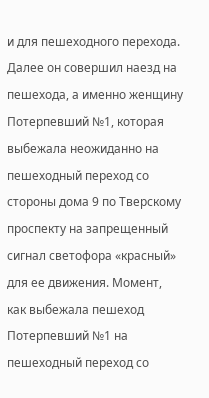и для пешеходного перехода. Далее он совершил наезд на пешехода, а именно женщину Потерпевший №1, которая выбежала неожиданно на пешеходный переход со стороны дома 9 по Тверскому проспекту на запрещенный сигнал светофора «красный» для ее движения. Момент, как выбежала пешеход Потерпевший №1 на пешеходный переход со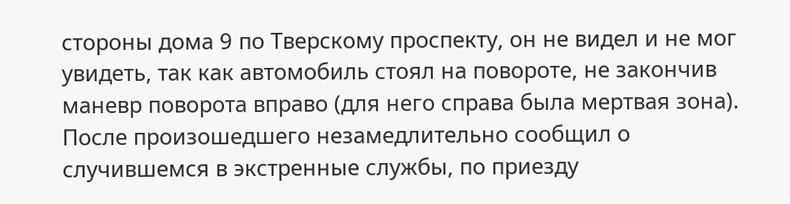стороны дома 9 по Тверскому проспекту, он не видел и не мог увидеть, так как автомобиль стоял на повороте, не закончив маневр поворота вправо (для него справа была мертвая зона). После произошедшего незамедлительно сообщил о случившемся в экстренные службы, по приезду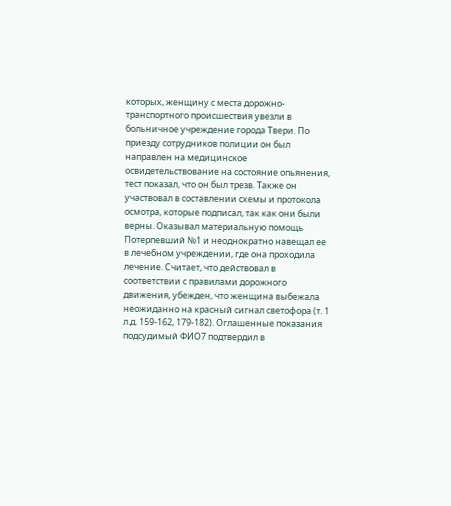которых, женщину с места дорожно-транспортного происшествия увезли в больничное учреждение города Твери. По приезду сотрудников полиции он был направлен на медицинское освидетельствование на состояние опьянения, тест показал, что он был трезв. Также он участвовал в составлении схемы и протокола осмотра, которые подписал, так как они были верны. Оказывал материальную помощь Потерпевший №1 и неоднократно навещал ее в лечебном учреждении, где она проходила лечение. Считает, что действовал в соответствии с правилами дорожного движения, убежден, что женщина выбежала неожиданно на красный сигнал светофора (т. 1 л.д. 159-162, 179-182). Оглашенные показания подсудимый ФИО7 подтвердил в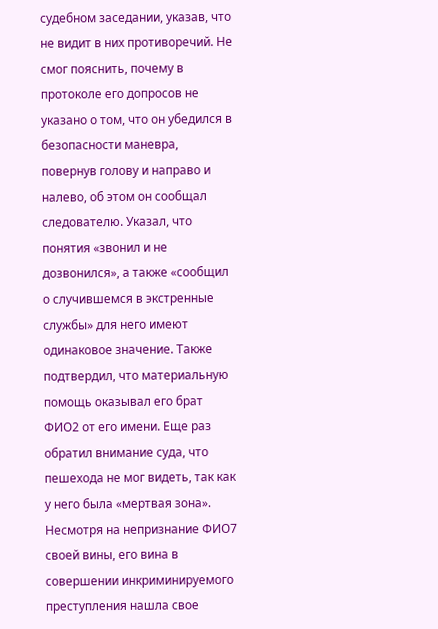судебном заседании, указав, что не видит в них противоречий. Не смог пояснить, почему в протоколе его допросов не указано о том, что он убедился в безопасности маневра, повернув голову и направо и налево, об этом он сообщал следователю. Указал, что понятия «звонил и не дозвонился», а также «сообщил о случившемся в экстренные службы» для него имеют одинаковое значение. Также подтвердил, что материальную помощь оказывал его брат ФИО2 от его имени. Еще раз обратил внимание суда, что пешехода не мог видеть, так как у него была «мертвая зона». Несмотря на непризнание ФИО7 своей вины, его вина в совершении инкриминируемого преступления нашла свое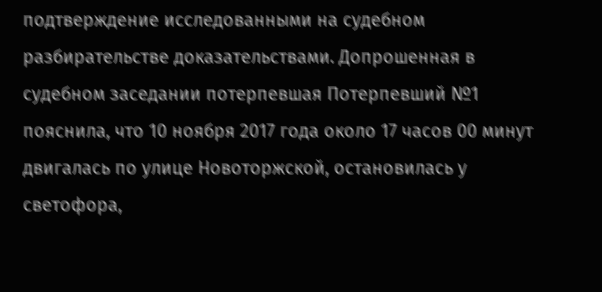подтверждение исследованными на судебном разбирательстве доказательствами. Допрошенная в судебном заседании потерпевшая Потерпевший №1 пояснила, что 10 ноября 2017 года около 17 часов 00 минут двигалась по улице Новоторжской, остановилась у светофора,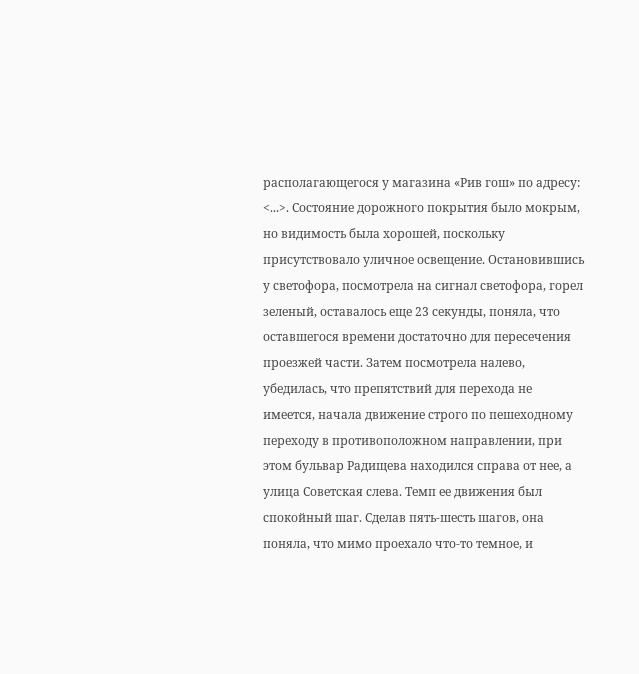располагающегося у магазина «Рив гош» по адресу: <...>. Состояние дорожного покрытия было мокрым, но видимость была хорошей, поскольку присутствовало уличное освещение. Остановившись у светофора, посмотрела на сигнал светофора, горел зеленый, оставалось еще 23 секунды, поняла, что оставшегося времени достаточно для пересечения проезжей части. Затем посмотрела налево, убедилась, что препятствий для перехода не имеется, начала движение строго по пешеходному переходу в противоположном направлении, при этом бульвар Радищева находился справа от нее, а улица Советская слева. Темп ее движения был спокойный шаг. Сделав пять-шесть шагов, она поняла, что мимо проехало что-то темное, и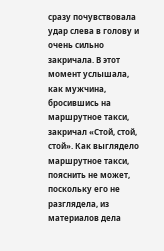сразу почувствовала удар слева в голову и очень сильно закричала. В этот момент услышала, как мужчина, бросившись на маршрутное такси, закричал «Стой, стой, стой». Как выглядело маршрутное такси, пояснить не может, поскольку его не разглядела, из материалов дела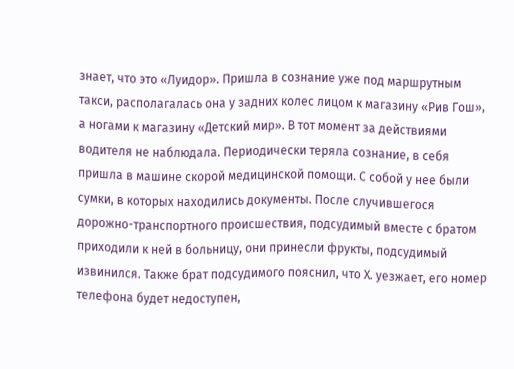знает, что это «Луидор». Пришла в сознание уже под маршрутным такси, располагалась она у задних колес лицом к магазину «Рив Гош», а ногами к магазину «Детский мир». В тот момент за действиями водителя не наблюдала. Периодически теряла сознание, в себя пришла в машине скорой медицинской помощи. С собой у нее были сумки, в которых находились документы. После случившегося дорожно-транспортного происшествия, подсудимый вместе с братом приходили к ней в больницу, они принесли фрукты, подсудимый извинился. Также брат подсудимого пояснил, что Х. уезжает, его номер телефона будет недоступен,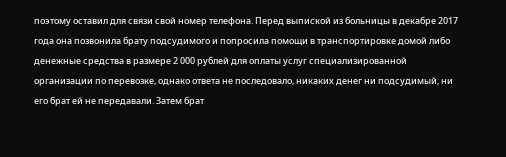поэтому оставил для связи свой номер телефона. Перед выпиской из больницы в декабре 2017 года она позвонила брату подсудимого и попросила помощи в транспортировке домой либо денежные средства в размере 2 000 рублей для оплаты услуг специализированной организации по перевозке, однако ответа не последовало, никаких денег ни подсудимый, ни его брат ей не передавали. Затем брат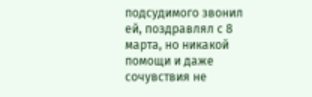подсудимого звонил ей, поздравлял с 8 марта, но никакой помощи и даже сочувствия не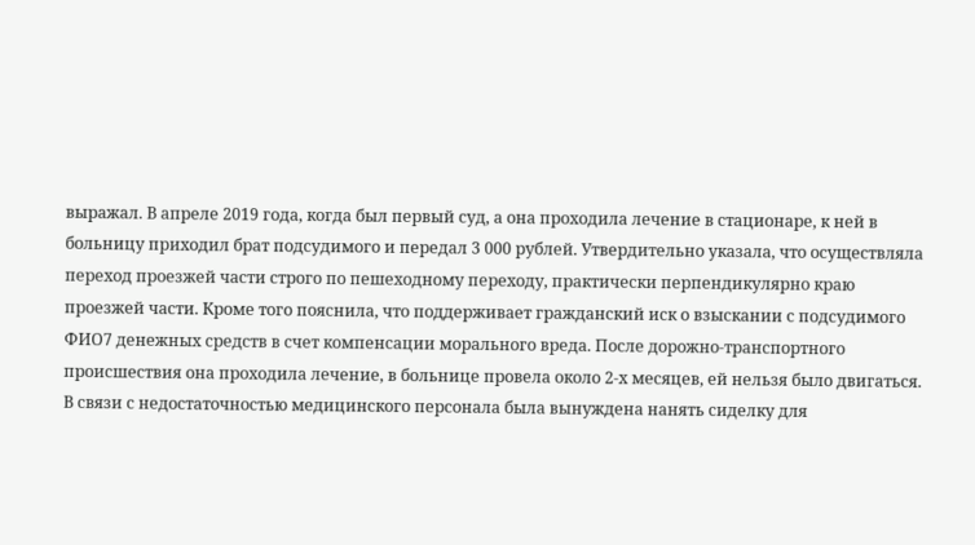выражал. В апреле 2019 года, когда был первый суд, а она проходила лечение в стационаре, к ней в больницу приходил брат подсудимого и передал 3 000 рублей. Утвердительно указала, что осуществляла переход проезжей части строго по пешеходному переходу, практически перпендикулярно краю проезжей части. Кроме того пояснила, что поддерживает гражданский иск о взыскании с подсудимого ФИО7 денежных средств в счет компенсации морального вреда. После дорожно-транспортного происшествия она проходила лечение, в больнице провела около 2-х месяцев, ей нельзя было двигаться. В связи с недостаточностью медицинского персонала была вынуждена нанять сиделку для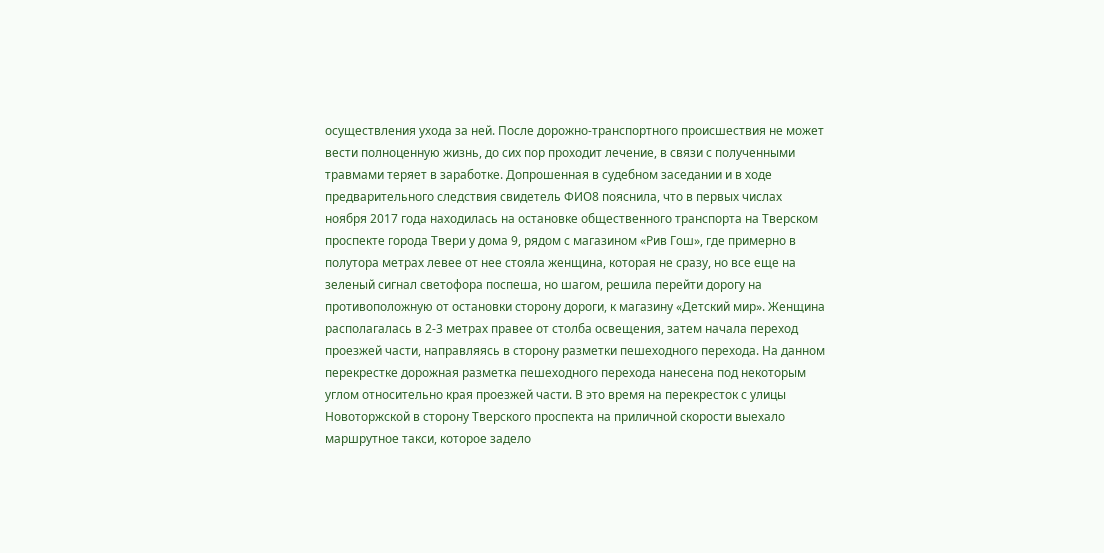осуществления ухода за ней. После дорожно-транспортного происшествия не может вести полноценную жизнь, до сих пор проходит лечение, в связи с полученными травмами теряет в заработке. Допрошенная в судебном заседании и в ходе предварительного следствия свидетель ФИО8 пояснила, что в первых числах ноября 2017 года находилась на остановке общественного транспорта на Тверском проспекте города Твери у дома 9, рядом с магазином «Рив Гош», где примерно в полутора метрах левее от нее стояла женщина, которая не сразу, но все еще на зеленый сигнал светофора поспеша, но шагом, решила перейти дорогу на противоположную от остановки сторону дороги, к магазину «Детский мир». Женщина располагалась в 2-3 метрах правее от столба освещения, затем начала переход проезжей части, направляясь в сторону разметки пешеходного перехода. На данном перекрестке дорожная разметка пешеходного перехода нанесена под некоторым углом относительно края проезжей части. В это время на перекресток с улицы Новоторжской в сторону Тверского проспекта на приличной скорости выехало маршрутное такси, которое задело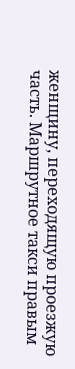женщину, переходящую проезжую часть. Маршрутное такси правым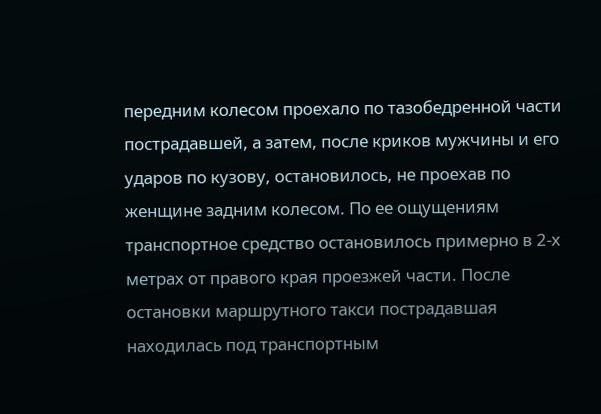передним колесом проехало по тазобедренной части пострадавшей, а затем, после криков мужчины и его ударов по кузову, остановилось, не проехав по женщине задним колесом. По ее ощущениям транспортное средство остановилось примерно в 2-х метрах от правого края проезжей части. После остановки маршрутного такси пострадавшая находилась под транспортным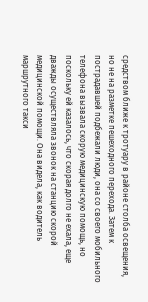средством ближе к тротуару в районе столба освещения, но не на разметке пешеходного перехода. Затем к пострадавшей подбежали люди, она со своего мобильного телефона вызвала скорую медицинскую помощь, но поскольку ей казалось, что скорая долго не ехала, еще дважды осуществляла звонок на станцию скорой медицинской помощи. Она видела, как водитель маршрутного такси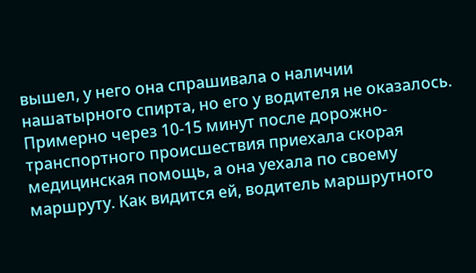вышел, у него она спрашивала о наличии нашатырного спирта, но его у водителя не оказалось. Примерно через 10-15 минут после дорожно-транспортного происшествия приехала скорая медицинская помощь, а она уехала по своему маршруту. Как видится ей, водитель маршрутного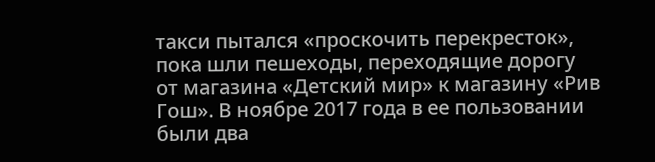такси пытался «проскочить перекресток», пока шли пешеходы, переходящие дорогу от магазина «Детский мир» к магазину «Рив Гош». В ноябре 2017 года в ее пользовании были два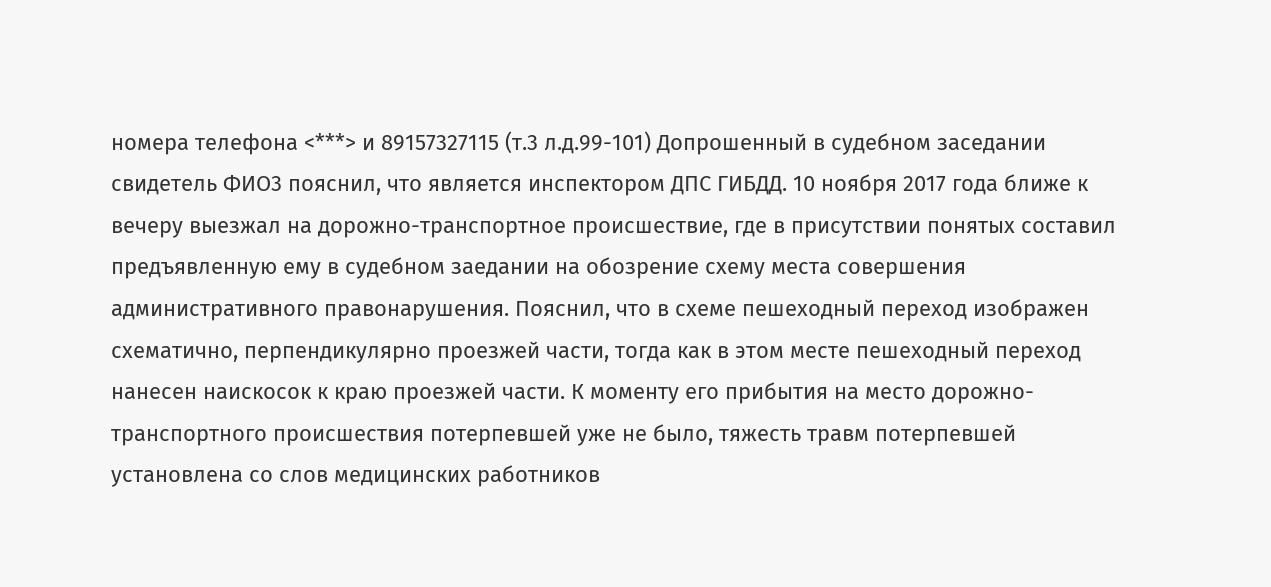номера телефона <***> и 89157327115 (т.3 л.д.99-101) Допрошенный в судебном заседании свидетель ФИО3 пояснил, что является инспектором ДПС ГИБДД. 10 ноября 2017 года ближе к вечеру выезжал на дорожно-транспортное происшествие, где в присутствии понятых составил предъявленную ему в судебном заедании на обозрение схему места совершения административного правонарушения. Пояснил, что в схеме пешеходный переход изображен схематично, перпендикулярно проезжей части, тогда как в этом месте пешеходный переход нанесен наискосок к краю проезжей части. К моменту его прибытия на место дорожно-транспортного происшествия потерпевшей уже не было, тяжесть травм потерпевшей установлена со слов медицинских работников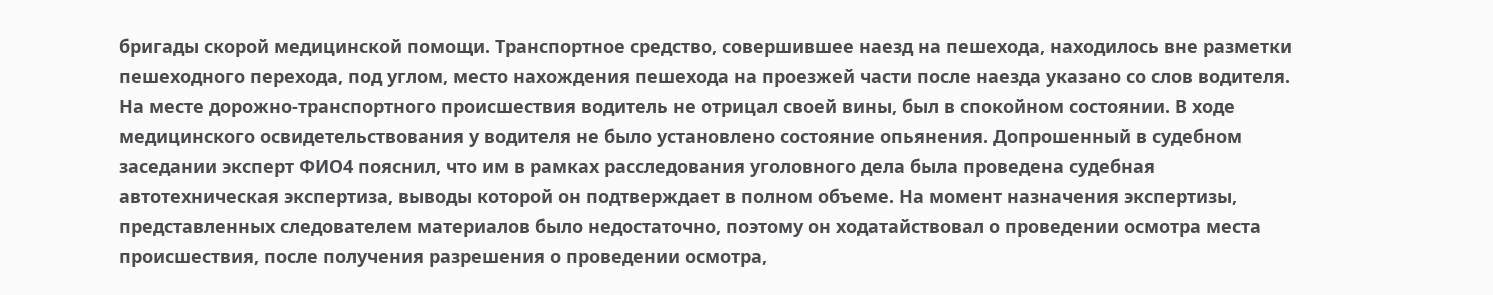бригады скорой медицинской помощи. Транспортное средство, совершившее наезд на пешехода, находилось вне разметки пешеходного перехода, под углом, место нахождения пешехода на проезжей части после наезда указано со слов водителя. На месте дорожно-транспортного происшествия водитель не отрицал своей вины, был в спокойном состоянии. В ходе медицинского освидетельствования у водителя не было установлено состояние опьянения. Допрошенный в судебном заседании эксперт ФИО4 пояснил, что им в рамках расследования уголовного дела была проведена судебная автотехническая экспертиза, выводы которой он подтверждает в полном объеме. На момент назначения экспертизы, представленных следователем материалов было недостаточно, поэтому он ходатайствовал о проведении осмотра места происшествия, после получения разрешения о проведении осмотра,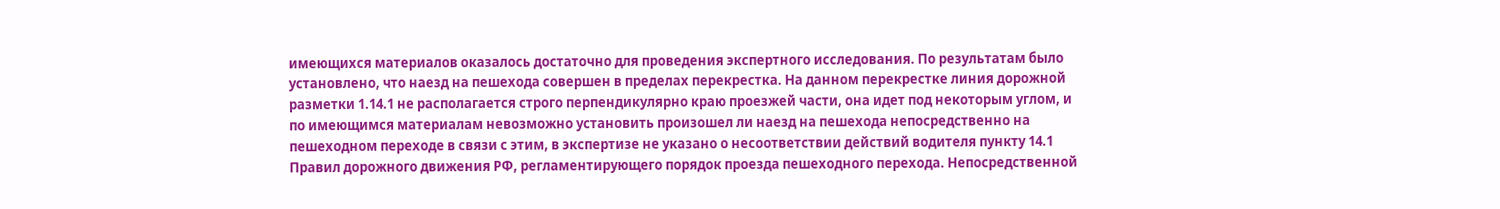имеющихся материалов оказалось достаточно для проведения экспертного исследования. По результатам было установлено, что наезд на пешехода совершен в пределах перекрестка. На данном перекрестке линия дорожной разметки 1.14.1 не располагается строго перпендикулярно краю проезжей части, она идет под некоторым углом, и по имеющимся материалам невозможно установить произошел ли наезд на пешехода непосредственно на пешеходном переходе в связи с этим, в экспертизе не указано о несоответствии действий водителя пункту 14.1 Правил дорожного движения РФ, регламентирующего порядок проезда пешеходного перехода. Непосредственной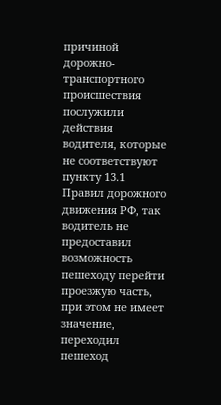причиной дорожно-транспортного происшествия послужили действия водителя, которые не соответствуют пункту 13.1 Правил дорожного движения РФ, так водитель не предоставил возможность пешеходу перейти проезжую часть, при этом не имеет значение, переходил пешеход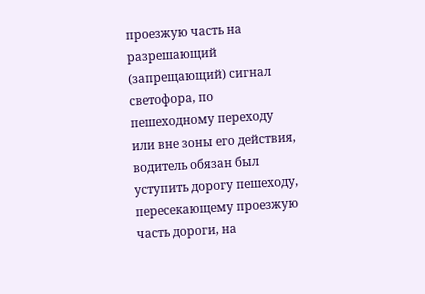проезжую часть на разрешающий (запрещающий) сигнал светофора, по пешеходному переходу или вне зоны его действия, водитель обязан был уступить дорогу пешеходу, пересекающему проезжую часть дороги, на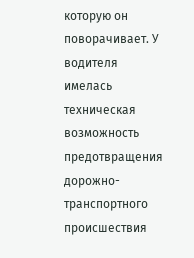которую он поворачивает. У водителя имелась техническая возможность предотвращения дорожно-транспортного происшествия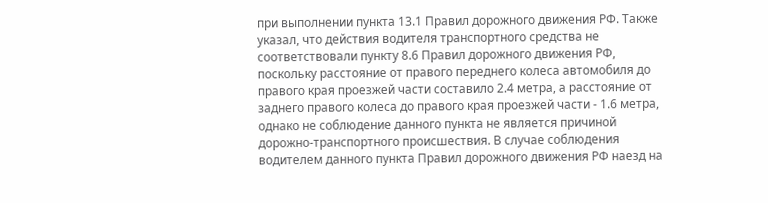при выполнении пункта 13.1 Правил дорожного движения РФ. Также указал, что действия водителя транспортного средства не соответствовали пункту 8.6 Правил дорожного движения РФ, поскольку расстояние от правого переднего колеса автомобиля до правого края проезжей части составило 2.4 метра, а расстояние от заднего правого колеса до правого края проезжей части - 1.6 метра, однако не соблюдение данного пункта не является причиной дорожно-транспортного происшествия. В случае соблюдения водителем данного пункта Правил дорожного движения РФ наезд на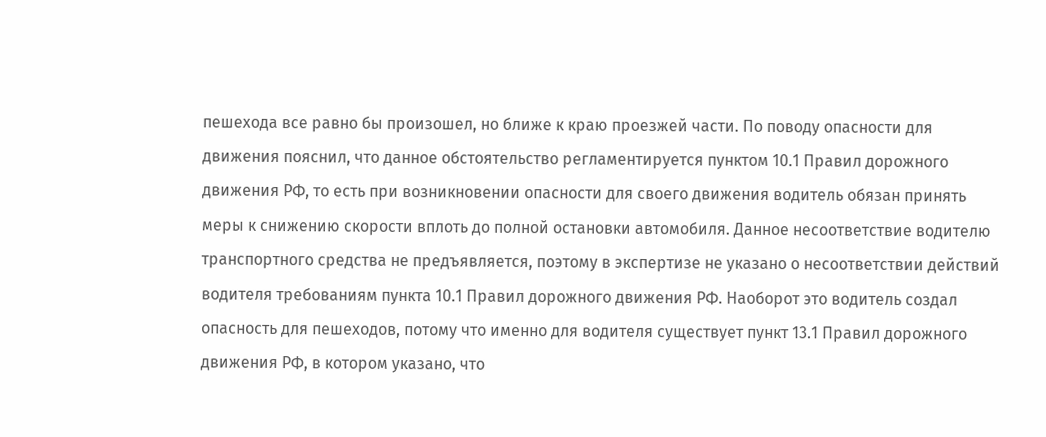пешехода все равно бы произошел, но ближе к краю проезжей части. По поводу опасности для движения пояснил, что данное обстоятельство регламентируется пунктом 10.1 Правил дорожного движения РФ, то есть при возникновении опасности для своего движения водитель обязан принять меры к снижению скорости вплоть до полной остановки автомобиля. Данное несоответствие водителю транспортного средства не предъявляется, поэтому в экспертизе не указано о несоответствии действий водителя требованиям пункта 10.1 Правил дорожного движения РФ. Наоборот это водитель создал опасность для пешеходов, потому что именно для водителя существует пункт 13.1 Правил дорожного движения РФ, в котором указано, что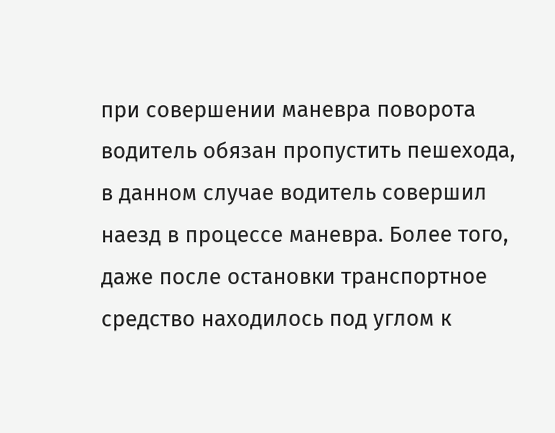при совершении маневра поворота водитель обязан пропустить пешехода, в данном случае водитель совершил наезд в процессе маневра. Более того, даже после остановки транспортное средство находилось под углом к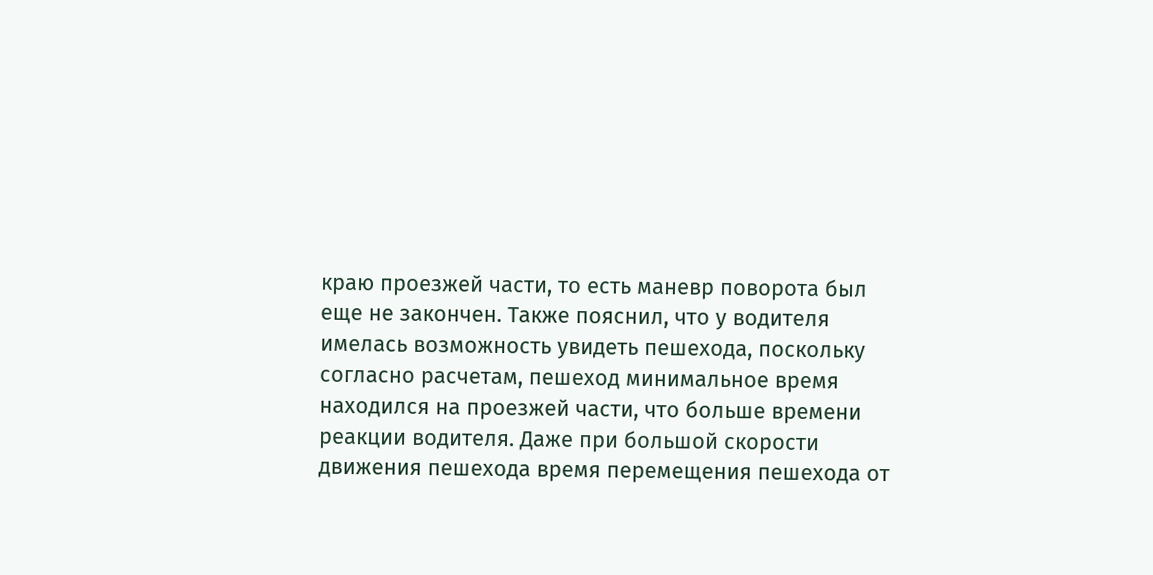краю проезжей части, то есть маневр поворота был еще не закончен. Также пояснил, что у водителя имелась возможность увидеть пешехода, поскольку согласно расчетам, пешеход минимальное время находился на проезжей части, что больше времени реакции водителя. Даже при большой скорости движения пешехода время перемещения пешехода от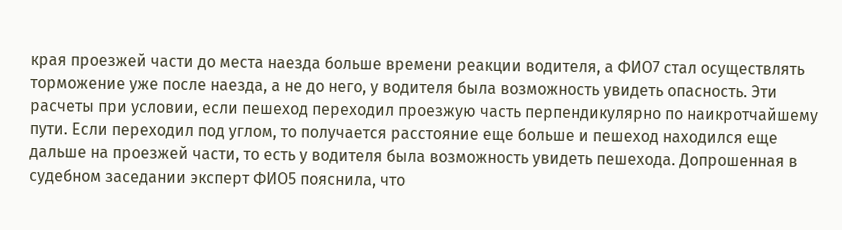края проезжей части до места наезда больше времени реакции водителя, а ФИО7 стал осуществлять торможение уже после наезда, а не до него, у водителя была возможность увидеть опасность. Эти расчеты при условии, если пешеход переходил проезжую часть перпендикулярно по наикротчайшему пути. Если переходил под углом, то получается расстояние еще больше и пешеход находился еще дальше на проезжей части, то есть у водителя была возможность увидеть пешехода. Допрошенная в судебном заседании эксперт ФИО5 пояснила, что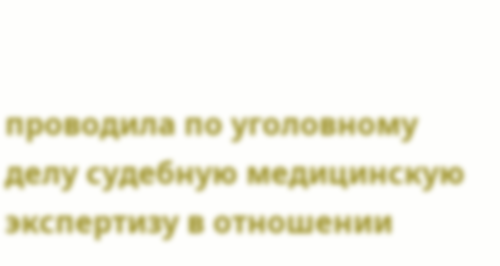проводила по уголовному делу судебную медицинскую экспертизу в отношении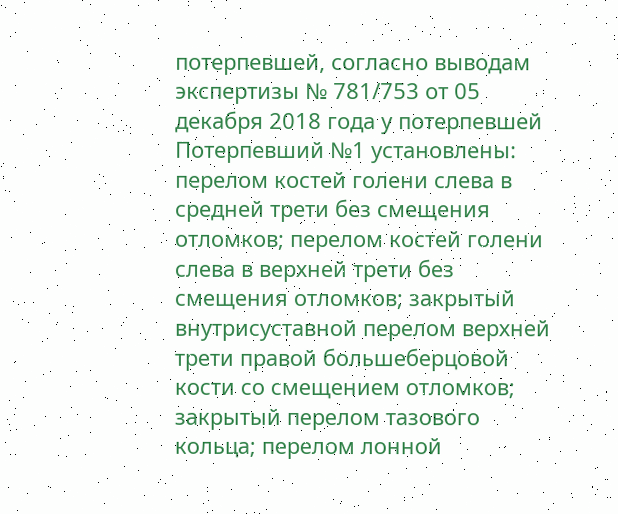потерпевшей, согласно выводам экспертизы № 781/753 от 05 декабря 2018 года у потерпевшей Потерпевший №1 установлены: перелом костей голени слева в средней трети без смещения отломков; перелом костей голени слева в верхней трети без смещения отломков; закрытый внутрисуставной перелом верхней трети правой большеберцовой кости со смещением отломков; закрытый перелом тазового кольца; перелом лонной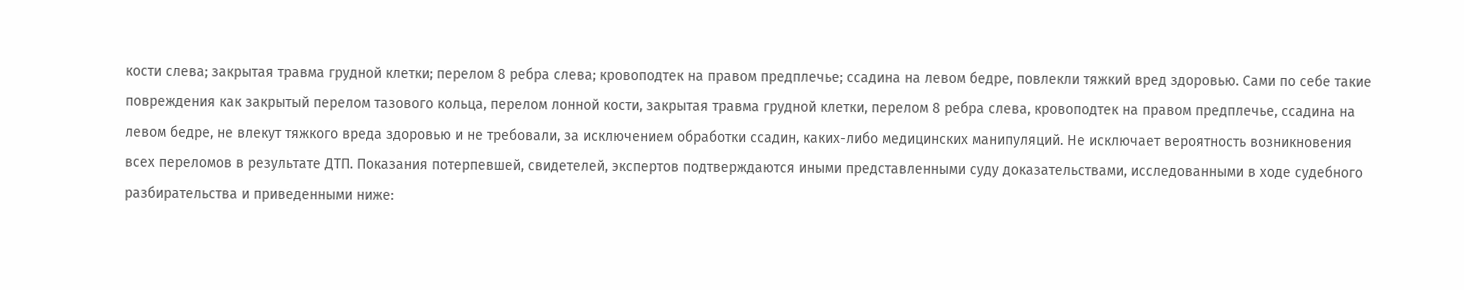кости слева; закрытая травма грудной клетки; перелом 8 ребра слева; кровоподтек на правом предплечье; ссадина на левом бедре, повлекли тяжкий вред здоровью. Сами по себе такие повреждения как закрытый перелом тазового кольца, перелом лонной кости, закрытая травма грудной клетки, перелом 8 ребра слева, кровоподтек на правом предплечье, ссадина на левом бедре, не влекут тяжкого вреда здоровью и не требовали, за исключением обработки ссадин, каких-либо медицинских манипуляций. Не исключает вероятность возникновения всех переломов в результате ДТП. Показания потерпевшей, свидетелей, экспертов подтверждаются иными представленными суду доказательствами, исследованными в ходе судебного разбирательства и приведенными ниже: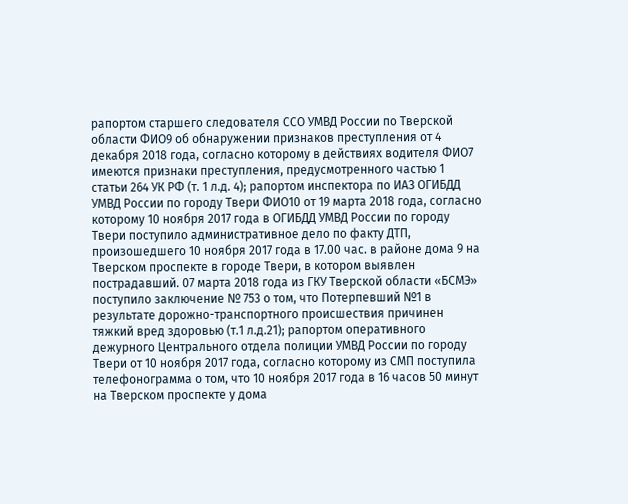рапортом старшего следователя ССО УМВД России по Тверской области ФИО9 об обнаружении признаков преступления от 4 декабря 2018 года, согласно которому в действиях водителя ФИО7 имеются признаки преступления, предусмотренного частью 1 статьи 264 УК РФ (т. 1 л.д. 4); рапортом инспектора по ИАЗ ОГИБДД УМВД России по городу Твери ФИО10 от 19 марта 2018 года, согласно которому 10 ноября 2017 года в ОГИБДД УМВД России по городу Твери поступило административное дело по факту ДТП, произошедшего 10 ноября 2017 года в 17.00 час. в районе дома 9 на Тверском проспекте в городе Твери, в котором выявлен пострадавший. 07 марта 2018 года из ГКУ Тверской области «БСМЭ» поступило заключение № 753 о том, что Потерпевший №1 в результате дорожно-транспортного происшествия причинен тяжкий вред здоровью (т.1 л.д.21); рапортом оперативного дежурного Центрального отдела полиции УМВД России по городу Твери от 10 ноября 2017 года, согласно которому из СМП поступила телефонограмма о том, что 10 ноября 2017 года в 16 часов 50 минут на Тверском проспекте у дома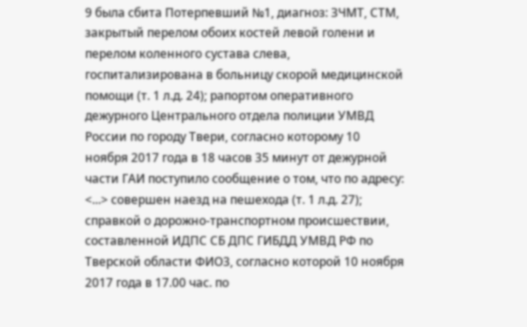9 была сбита Потерпевший №1, диагноз: ЗЧМТ, СТМ, закрытый перелом обоих костей левой голени и перелом коленного сустава слева, госпитализирована в больницу скорой медицинской помощи (т. 1 л.д. 24); рапортом оперативного дежурного Центрального отдела полиции УМВД России по городу Твери, согласно которому 10 ноября 2017 года в 18 часов 35 минут от дежурной части ГАИ поступило сообщение о том, что по адресу: <...> совершен наезд на пешехода (т. 1 л.д. 27); справкой о дорожно-транспортном происшествии, составленной ИДПС СБ ДПС ГИБДД УМВД РФ по Тверской области ФИО3, согласно которой 10 ноября 2017 года в 17.00 час. по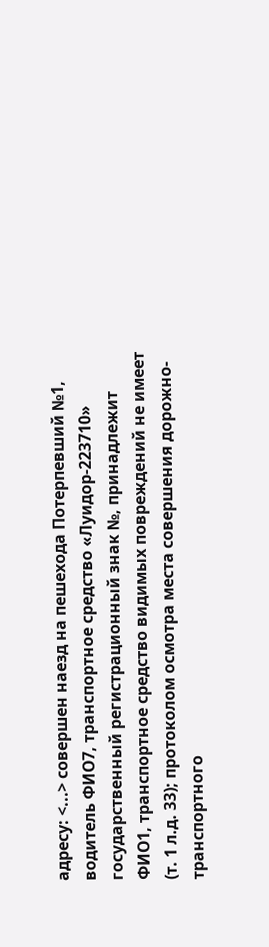адресу: <...> совершен наезд на пешехода Потерпевший №1, водитель ФИО7, транспортное средство «Луидор-223710» государственный регистрационный знак №, принадлежит ФИО1, транспортное средство видимых повреждений не имеет (т. 1 л.д. 33); протоколом осмотра места совершения дорожно-транспортного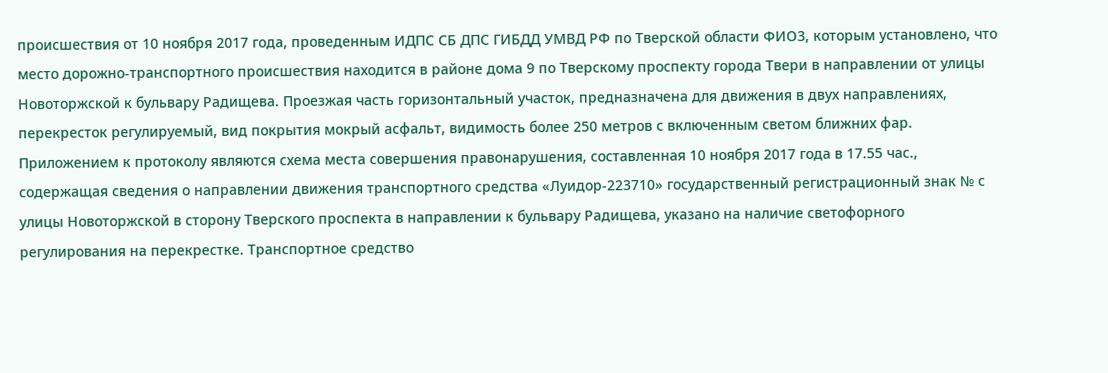происшествия от 10 ноября 2017 года, проведенным ИДПС СБ ДПС ГИБДД УМВД РФ по Тверской области ФИО3, которым установлено, что место дорожно-транспортного происшествия находится в районе дома 9 по Тверскому проспекту города Твери в направлении от улицы Новоторжской к бульвару Радищева. Проезжая часть горизонтальный участок, предназначена для движения в двух направлениях, перекресток регулируемый, вид покрытия мокрый асфальт, видимость более 250 метров с включенным светом ближних фар. Приложением к протоколу являются схема места совершения правонарушения, составленная 10 ноября 2017 года в 17.55 час., содержащая сведения о направлении движения транспортного средства «Луидор-223710» государственный регистрационный знак № с улицы Новоторжской в сторону Тверского проспекта в направлении к бульвару Радищева, указано на наличие светофорного регулирования на перекрестке. Транспортное средство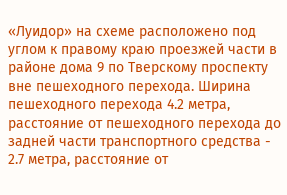«Луидор» на схеме расположено под углом к правому краю проезжей части в районе дома 9 по Тверскому проспекту вне пешеходного перехода. Ширина пешеходного перехода 4.2 метра, расстояние от пешеходного перехода до задней части транспортного средства - 2.7 метра, расстояние от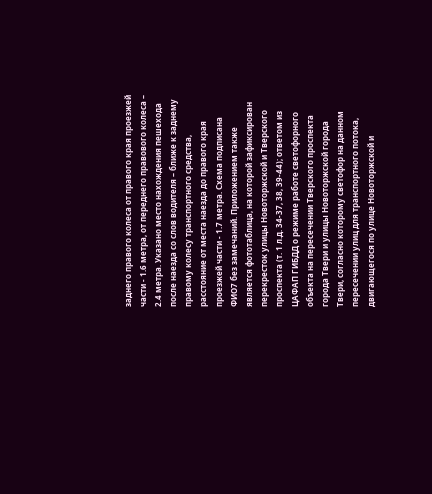заднего правого колеса от правого края проезжей части - 1.6 метра, от переднего правового колеса – 2.4 метра. Указано место нахождения пешехода после наезда со слов водителя – ближе к заднему правому колесу транспортного средства, расстояние от места наезда до правого края проезжей части - 1.7 метра. Схема подписана ФИО7 без замечаний. Приложением также является фототаблица, на которой зафиксирован перекресток улицы Новоторжской и Тверского проспекта (т. 1 л.д. 34-37, 38, 39-44); ответом из ЦАФАП ГИБДД о режиме работе светофорного объекта на пересечении Тверского проспекта города Твери и улицы Новоторжской города Твери, согласно которому светофор на данном пересечении улиц для транспортного потока, двигающегося по улице Новоторжской и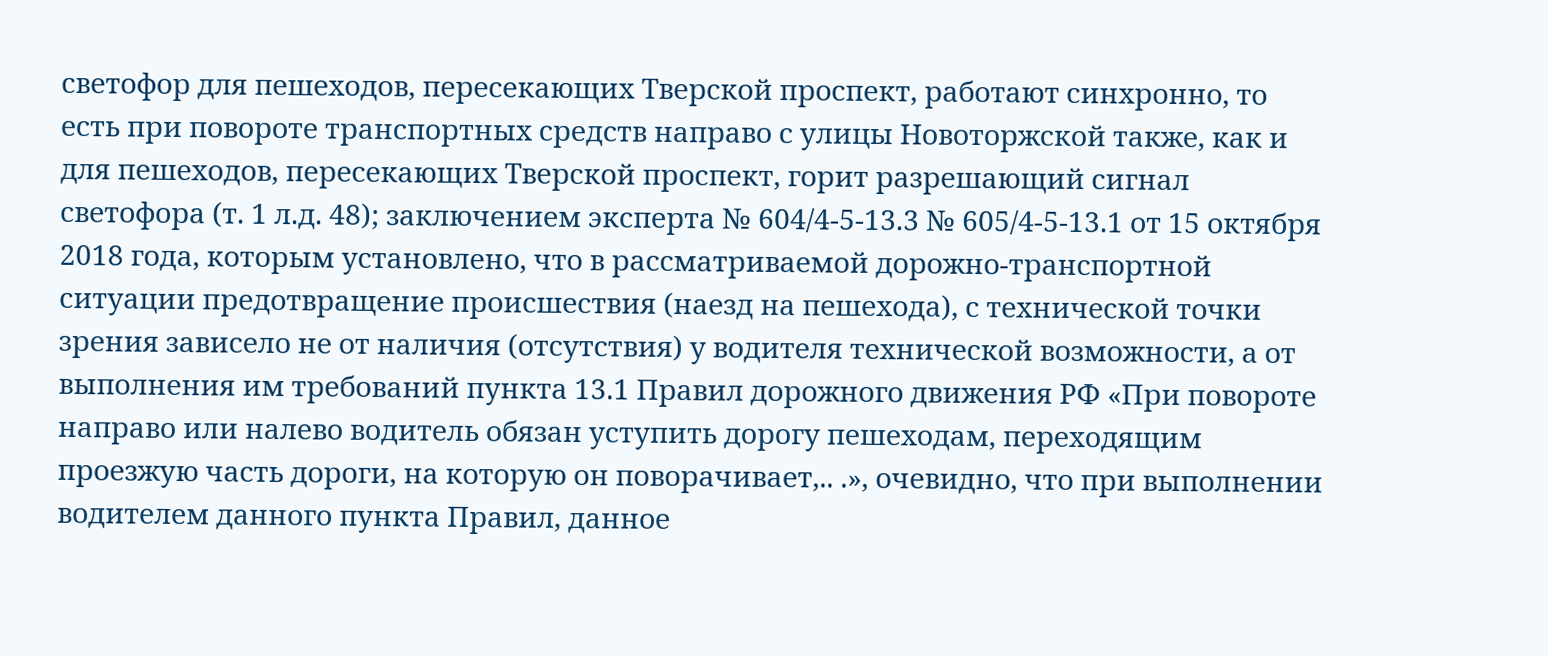светофор для пешеходов, пересекающих Тверской проспект, работают синхронно, то есть при повороте транспортных средств направо с улицы Новоторжской также, как и для пешеходов, пересекающих Тверской проспект, горит разрешающий сигнал светофора (т. 1 л.д. 48); заключением эксперта № 604/4-5-13.3 № 605/4-5-13.1 от 15 октября 2018 года, которым установлено, что в рассматриваемой дорожно-транспортной ситуации предотвращение происшествия (наезд на пешехода), с технической точки зрения зависело не от наличия (отсутствия) у водителя технической возможности, а от выполнения им требований пункта 13.1 Правил дорожного движения РФ «При повороте направо или налево водитель обязан уступить дорогу пешеходам, переходящим проезжую часть дороги, на которую он поворачивает,.. .», очевидно, что при выполнении водителем данного пункта Правил, данное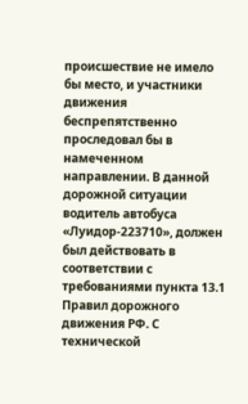происшествие не имело бы место, и участники движения беспрепятственно проследовал бы в намеченном направлении. В данной дорожной ситуации водитель автобуса «Луидор-223710», должен был действовать в соответствии с требованиями пункта 13.1 Правил дорожного движения РФ. С технической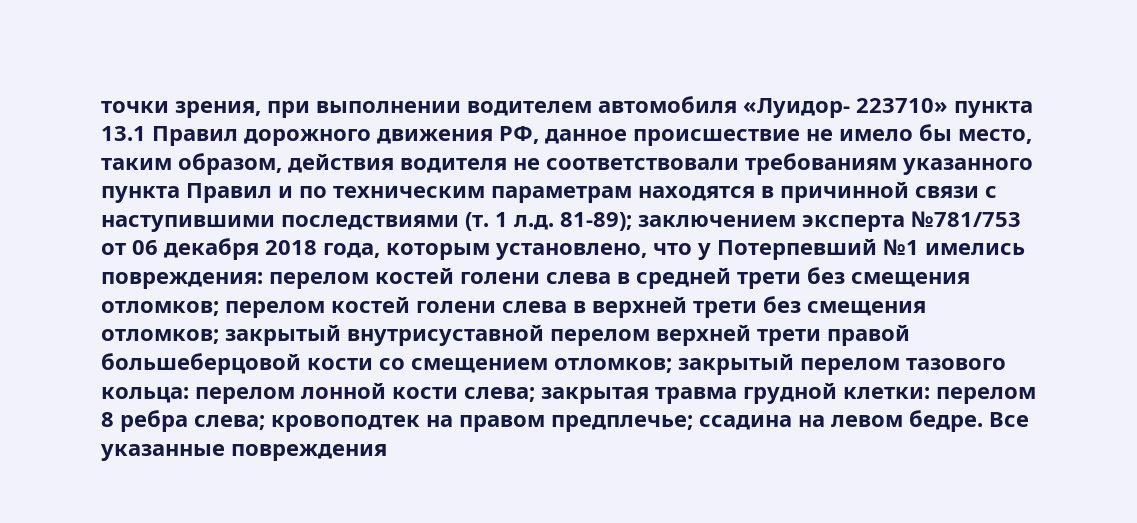точки зрения, при выполнении водителем автомобиля «Луидор- 223710» пункта 13.1 Правил дорожного движения РФ, данное происшествие не имело бы место, таким образом, действия водителя не соответствовали требованиям указанного пункта Правил и по техническим параметрам находятся в причинной связи с наступившими последствиями (т. 1 л.д. 81-89); заключением эксперта №781/753 от 06 декабря 2018 года, которым установлено, что у Потерпевший №1 имелись повреждения: перелом костей голени слева в средней трети без смещения отломков; перелом костей голени слева в верхней трети без смещения отломков; закрытый внутрисуставной перелом верхней трети правой большеберцовой кости со смещением отломков; закрытый перелом тазового кольца: перелом лонной кости слева; закрытая травма грудной клетки: перелом 8 ребра слева; кровоподтек на правом предплечье; ссадина на левом бедре. Все указанные повреждения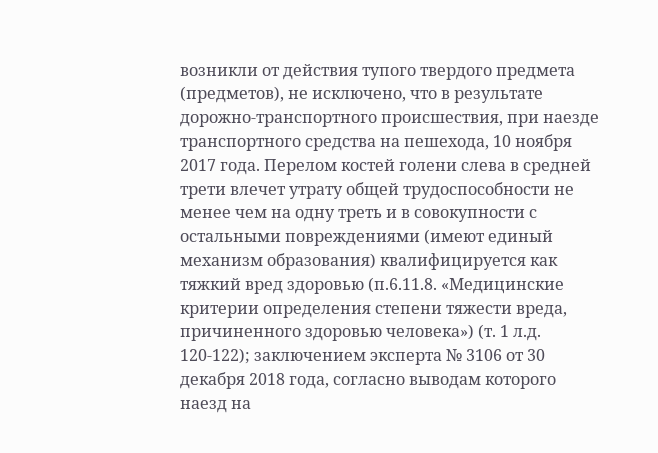возникли от действия тупого твердого предмета (предметов), не исключено, что в результате дорожно-транспортного происшествия, при наезде транспортного средства на пешехода, 10 ноября 2017 года. Перелом костей голени слева в средней трети влечет утрату общей трудоспособности не менее чем на одну треть и в совокупности с остальными повреждениями (имеют единый механизм образования) квалифицируется как тяжкий вред здоровью (п.6.11.8. «Медицинские критерии определения степени тяжести вреда, причиненного здоровью человека») (т. 1 л.д. 120-122); заключением эксперта № 3106 от 30 декабря 2018 года, согласно выводам которого наезд на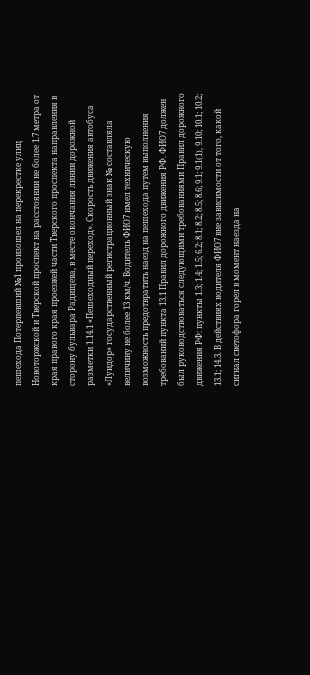пешехода Потерпевший №1 произошел на перекрестке улиц Новоторжской и Тверской проспект на расстоянии не более 1.7 метра от края правого края проезжей части Тверского проспекта направления в сторону бульвара Радищева, в месте окончания линии дорожной разметки 1.14.1 «Пешеходный переход». Скорость движения автобуса «Луидор» государственный регистрационный знак № составляла величину не более 13 км/ч. Водитель ФИО7 имел техническую возможность предотвратить наезд на пешехода путем выполнения требований пункта 13.1 Правил дорожного движения РФ. ФИО7 должен был руководствоваться следующими требованиями Правил дорожного движения РФ: пункты 1.3; 1.4; 1.5; 6.2; 8.1; 8.2; 8.5; 8.6; 9.1; 9.1(1), 9.10; 10.1; 10.2; 13.1; 14.3. В действиях водителя ФИО7 вне зависимости от того, какой сигнал светофора горел в момент наезда на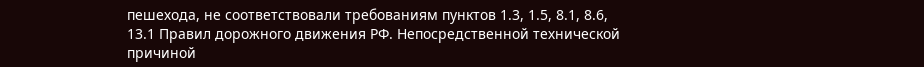пешехода, не соответствовали требованиям пунктов 1.3, 1.5, 8.1, 8.6, 13.1 Правил дорожного движения РФ. Непосредственной технической причиной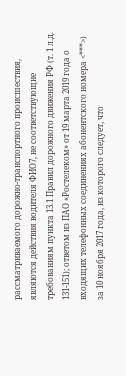рассматриваемого дорожно-транспортного происшествия, являются действия водителя ФИО7, не соответствующие требованиям пункта 13.1 Правил дорожного движения РФ (т. 1 л.д. 131-151); ответом из ПАО «Ростелеком» от 19 марта 2019 года о входящих телефонных соединениях абонентского номера <***>) за 10 ноября 2017 года, из которого следует, что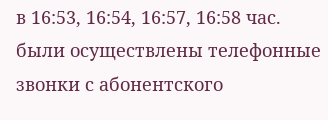в 16:53, 16:54, 16:57, 16:58 час. были осуществлены телефонные звонки с абонентского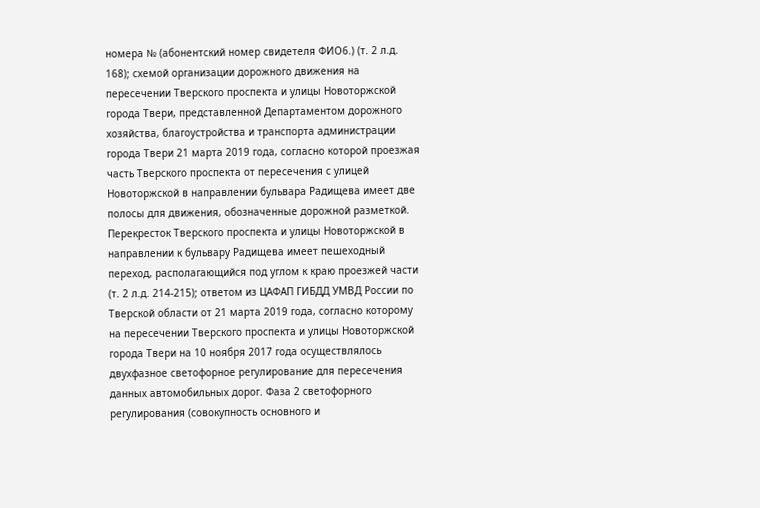номера № (абонентский номер свидетеля ФИО6.) (т. 2 л.д. 168); схемой организации дорожного движения на пересечении Тверского проспекта и улицы Новоторжской города Твери, представленной Департаментом дорожного хозяйства, благоустройства и транспорта администрации города Твери 21 марта 2019 года, согласно которой проезжая часть Тверского проспекта от пересечения с улицей Новоторжской в направлении бульвара Радищева имеет две полосы для движения, обозначенные дорожной разметкой. Перекресток Тверского проспекта и улицы Новоторжской в направлении к бульвару Радищева имеет пешеходный переход, располагающийся под углом к краю проезжей части (т. 2 л.д. 214-215); ответом из ЦАФАП ГИБДД УМВД России по Тверской области от 21 марта 2019 года, согласно которому на пересечении Тверского проспекта и улицы Новоторжской города Твери на 10 ноября 2017 года осуществлялось двухфазное светофорное регулирование для пересечения данных автомобильных дорог. Фаза 2 светофорного регулирования (совокупность основного и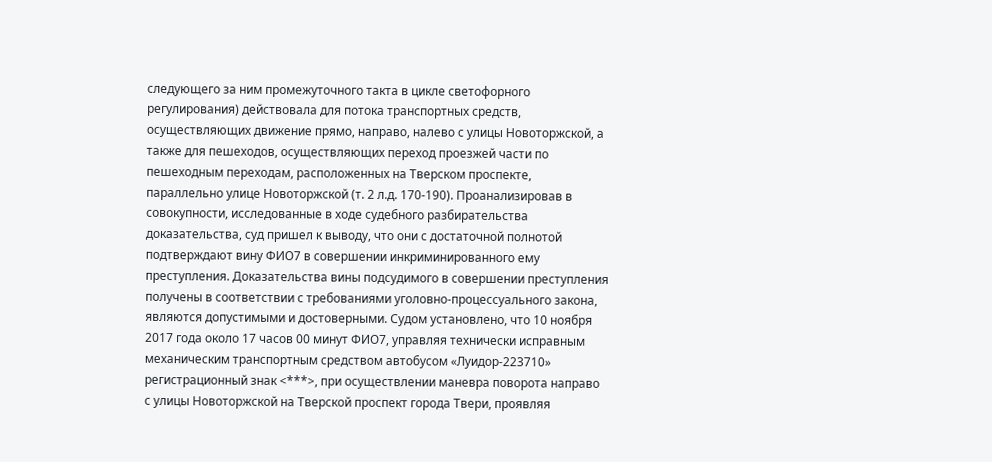следующего за ним промежуточного такта в цикле светофорного регулирования) действовала для потока транспортных средств, осуществляющих движение прямо, направо, налево с улицы Новоторжской, а также для пешеходов, осуществляющих переход проезжей части по пешеходным переходам, расположенных на Тверском проспекте, параллельно улице Новоторжской (т. 2 л.д. 170-190). Проанализировав в совокупности, исследованные в ходе судебного разбирательства доказательства, суд пришел к выводу, что они с достаточной полнотой подтверждают вину ФИО7 в совершении инкриминированного ему преступления. Доказательства вины подсудимого в совершении преступления получены в соответствии с требованиями уголовно-процессуального закона, являются допустимыми и достоверными. Судом установлено, что 10 ноября 2017 года около 17 часов 00 минут ФИО7, управляя технически исправным механическим транспортным средством автобусом «Луидор-223710» регистрационный знак <***>, при осуществлении маневра поворота направо с улицы Новоторжской на Тверской проспект города Твери, проявляя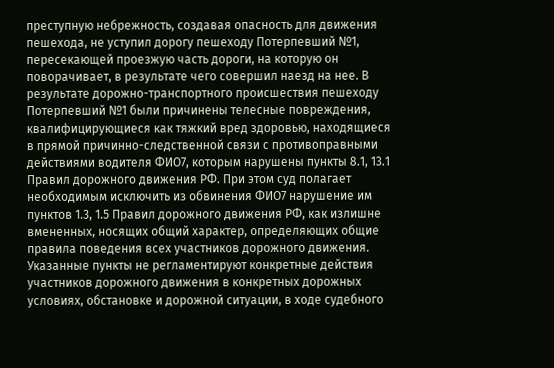преступную небрежность, создавая опасность для движения пешехода, не уступил дорогу пешеходу Потерпевший №1, пересекающей проезжую часть дороги, на которую он поворачивает, в результате чего совершил наезд на нее. В результате дорожно-транспортного происшествия пешеходу Потерпевший №1 были причинены телесные повреждения, квалифицирующиеся как тяжкий вред здоровью, находящиеся в прямой причинно-следственной связи с противоправными действиями водителя ФИО7, которым нарушены пункты 8.1, 13.1 Правил дорожного движения РФ. При этом суд полагает необходимым исключить из обвинения ФИО7 нарушение им пунктов 1.3, 1.5 Правил дорожного движения РФ, как излишне вмененных, носящих общий характер, определяющих общие правила поведения всех участников дорожного движения. Указанные пункты не регламентируют конкретные действия участников дорожного движения в конкретных дорожных условиях, обстановке и дорожной ситуации, в ходе судебного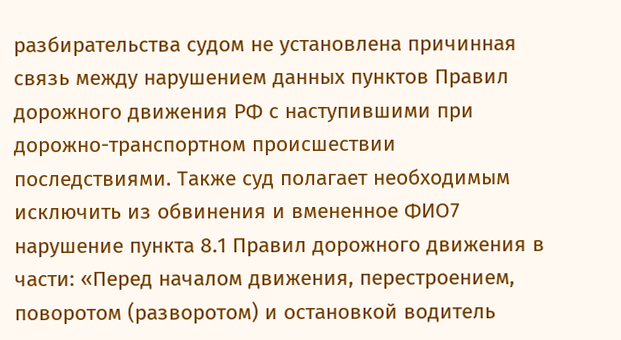разбирательства судом не установлена причинная связь между нарушением данных пунктов Правил дорожного движения РФ с наступившими при дорожно-транспортном происшествии последствиями. Также суд полагает необходимым исключить из обвинения и вмененное ФИО7 нарушение пункта 8.1 Правил дорожного движения в части: «Перед началом движения, перестроением, поворотом (разворотом) и остановкой водитель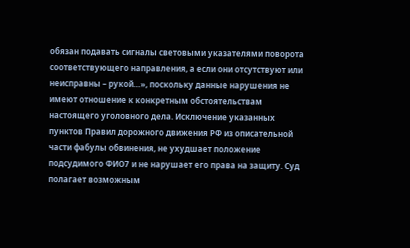обязан подавать сигналы световыми указателями поворота соответствующего направления, а если они отсутствуют или неисправны – рукой…», поскольку данные нарушения не имеют отношение к конкретным обстоятельствам настоящего уголовного дела. Исключение указанных пунктов Правил дорожного движения РФ из описательной части фабулы обвинения, не ухудшает положение подсудимого ФИО7 и не нарушает его права на защиту. Суд полагает возможным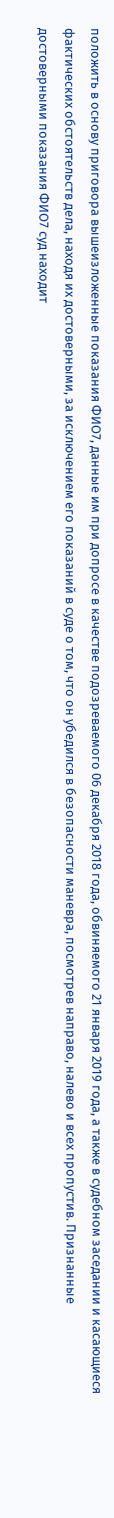положить в основу приговора вышеизложенные показания ФИО7, данные им при допросе в качестве подозреваемого 06 декабря 2018 года, обвиняемого 21 января 2019 года, а также в судебном заседании и касающиеся фактических обстоятельств дела, находя их достоверными, за исключением его показаний в суде о том, что он убедился в безопасности маневра, посмотрев направо, налево и всех пропустив. Признанные достоверными показания ФИО7 суд находит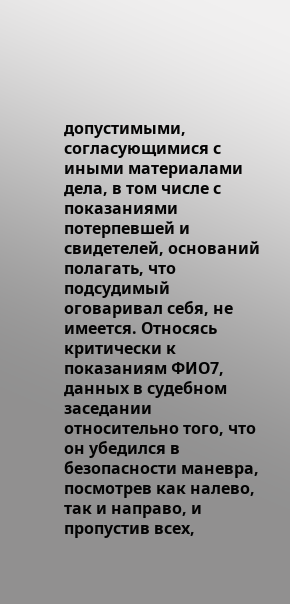допустимыми, согласующимися с иными материалами дела, в том числе с показаниями потерпевшей и свидетелей, оснований полагать, что подсудимый оговаривал себя, не имеется. Относясь критически к показаниям ФИО7, данных в судебном заседании относительно того, что он убедился в безопасности маневра, посмотрев как налево, так и направо, и пропустив всех,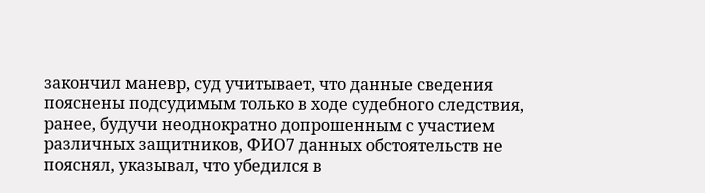закончил маневр, суд учитывает, что данные сведения пояснены подсудимым только в ходе судебного следствия, ранее, будучи неоднократно допрошенным с участием различных защитников, ФИО7 данных обстоятельств не пояснял, указывал, что убедился в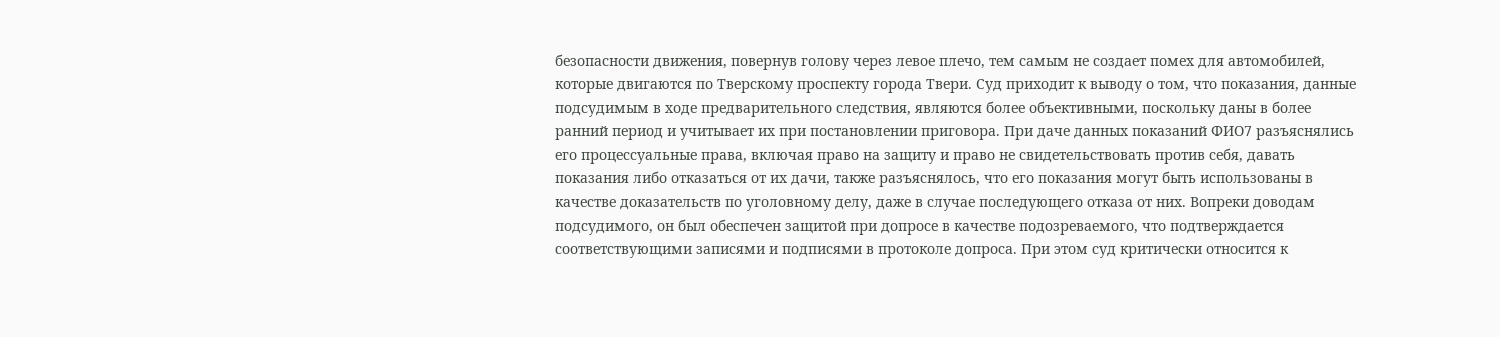безопасности движения, повернув голову через левое плечо, тем самым не создает помех для автомобилей, которые двигаются по Тверскому проспекту города Твери. Суд приходит к выводу о том, что показания, данные подсудимым в ходе предварительного следствия, являются более объективными, поскольку даны в более ранний период и учитывает их при постановлении приговора. При даче данных показаний ФИО7 разъяснялись его процессуальные права, включая право на защиту и право не свидетельствовать против себя, давать показания либо отказаться от их дачи, также разъяснялось, что его показания могут быть использованы в качестве доказательств по уголовному делу, даже в случае последующего отказа от них. Вопреки доводам подсудимого, он был обеспечен защитой при допросе в качестве подозреваемого, что подтверждается соответствующими записями и подписями в протоколе допроса. При этом суд критически относится к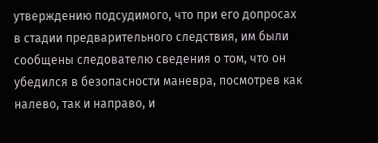утверждению подсудимого, что при его допросах в стадии предварительного следствия, им были сообщены следователю сведения о том, что он убедился в безопасности маневра, посмотрев как налево, так и направо, и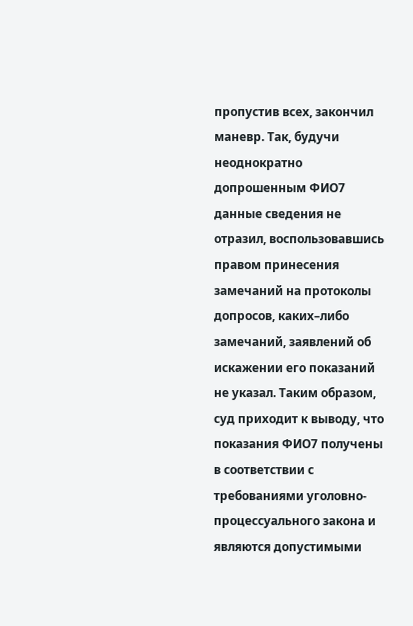пропустив всех, закончил маневр. Так, будучи неоднократно допрошенным ФИО7 данные сведения не отразил, воспользовавшись правом принесения замечаний на протоколы допросов, каких–либо замечаний, заявлений об искажении его показаний не указал. Таким образом, суд приходит к выводу, что показания ФИО7 получены в соответствии с требованиями уголовно-процессуального закона и являются допустимыми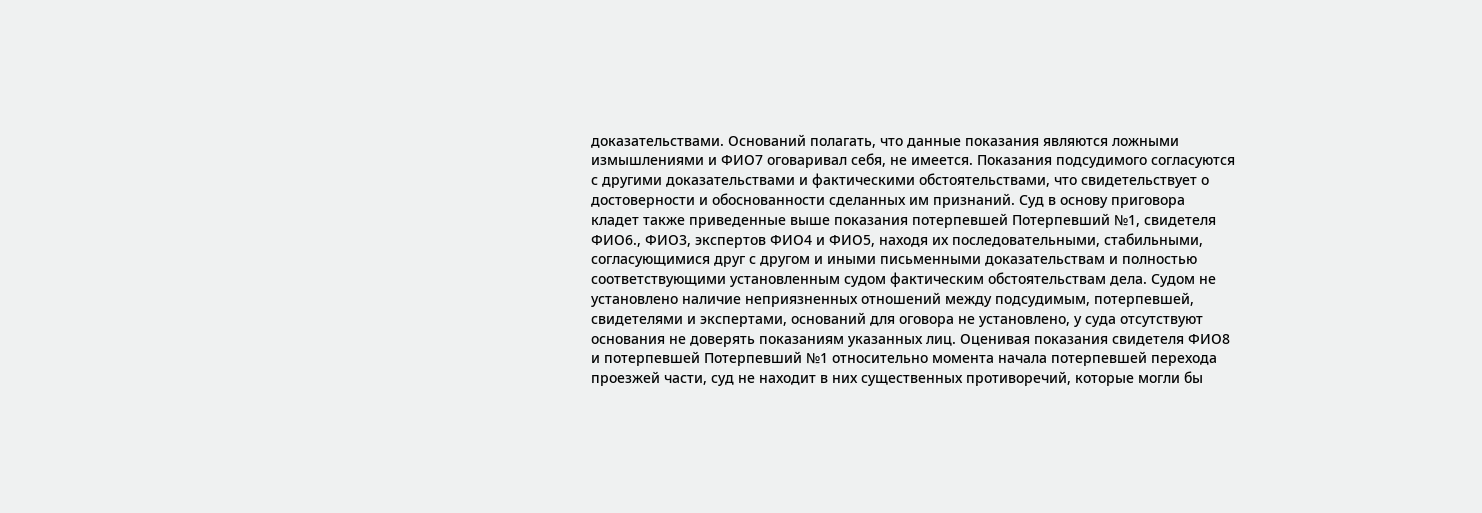доказательствами. Оснований полагать, что данные показания являются ложными измышлениями и ФИО7 оговаривал себя, не имеется. Показания подсудимого согласуются с другими доказательствами и фактическими обстоятельствами, что свидетельствует о достоверности и обоснованности сделанных им признаний. Суд в основу приговора кладет также приведенные выше показания потерпевшей Потерпевший №1, свидетеля ФИО6., ФИО3, экспертов ФИО4 и ФИО5, находя их последовательными, стабильными, согласующимися друг с другом и иными письменными доказательствам и полностью соответствующими установленным судом фактическим обстоятельствам дела. Судом не установлено наличие неприязненных отношений между подсудимым, потерпевшей, свидетелями и экспертами, оснований для оговора не установлено, у суда отсутствуют основания не доверять показаниям указанных лиц. Оценивая показания свидетеля ФИО8 и потерпевшей Потерпевший №1 относительно момента начала потерпевшей перехода проезжей части, суд не находит в них существенных противоречий, которые могли бы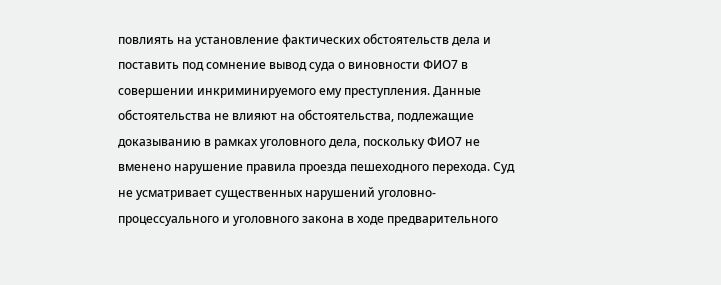повлиять на установление фактических обстоятельств дела и поставить под сомнение вывод суда о виновности ФИО7 в совершении инкриминируемого ему преступления. Данные обстоятельства не влияют на обстоятельства, подлежащие доказыванию в рамках уголовного дела, поскольку ФИО7 не вменено нарушение правила проезда пешеходного перехода. Суд не усматривает существенных нарушений уголовно-процессуального и уголовного закона в ходе предварительного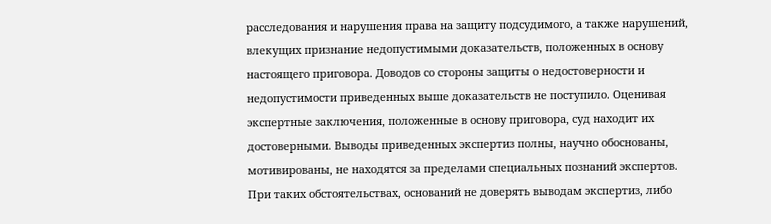расследования и нарушения права на защиту подсудимого, а также нарушений, влекущих признание недопустимыми доказательств, положенных в основу настоящего приговора. Доводов со стороны защиты о недостоверности и недопустимости приведенных выше доказательств не поступило. Оценивая экспертные заключения, положенные в основу приговора, суд находит их достоверными. Выводы приведенных экспертиз полны, научно обоснованы, мотивированы, не находятся за пределами специальных познаний экспертов. При таких обстоятельствах, оснований не доверять выводам экспертиз, либо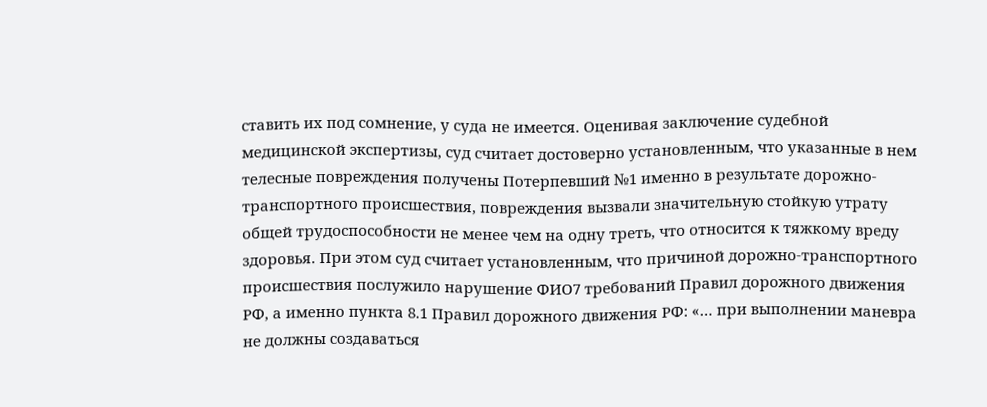ставить их под сомнение, у суда не имеется. Оценивая заключение судебной медицинской экспертизы, суд считает достоверно установленным, что указанные в нем телесные повреждения получены Потерпевший №1 именно в результате дорожно-транспортного происшествия, повреждения вызвали значительную стойкую утрату общей трудоспособности не менее чем на одну треть, что относится к тяжкому вреду здоровья. При этом суд считает установленным, что причиной дорожно-транспортного происшествия послужило нарушение ФИО7 требований Правил дорожного движения РФ, а именно пункта 8.1 Правил дорожного движения РФ: «… при выполнении маневра не должны создаваться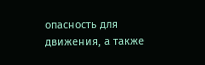опасность для движения, а также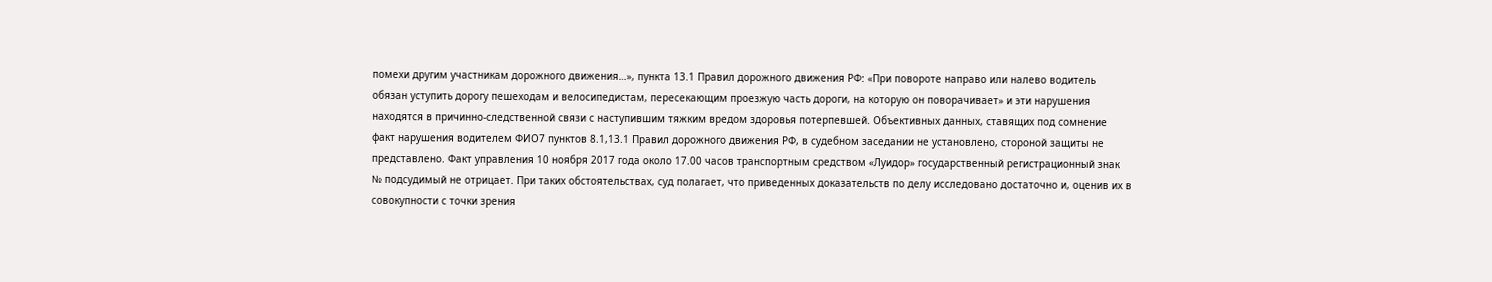помехи другим участникам дорожного движения…», пункта 13.1 Правил дорожного движения РФ: «При повороте направо или налево водитель обязан уступить дорогу пешеходам и велосипедистам, пересекающим проезжую часть дороги, на которую он поворачивает» и эти нарушения находятся в причинно-следственной связи с наступившим тяжким вредом здоровья потерпевшей. Объективных данных, ставящих под сомнение факт нарушения водителем ФИО7 пунктов 8.1,13.1 Правил дорожного движения РФ, в судебном заседании не установлено, стороной защиты не представлено. Факт управления 10 ноября 2017 года около 17.00 часов транспортным средством «Луидор» государственный регистрационный знак № подсудимый не отрицает. При таких обстоятельствах, суд полагает, что приведенных доказательств по делу исследовано достаточно и, оценив их в совокупности с точки зрения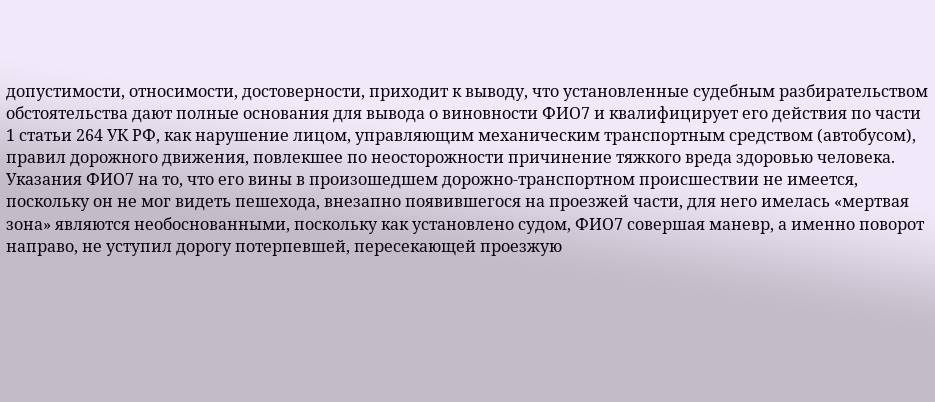допустимости, относимости, достоверности, приходит к выводу, что установленные судебным разбирательством обстоятельства дают полные основания для вывода о виновности ФИО7 и квалифицирует его действия по части 1 статьи 264 УК РФ, как нарушение лицом, управляющим механическим транспортным средством (автобусом), правил дорожного движения, повлекшее по неосторожности причинение тяжкого вреда здоровью человека. Указания ФИО7 на то, что его вины в произошедшем дорожно-транспортном происшествии не имеется, поскольку он не мог видеть пешехода, внезапно появившегося на проезжей части, для него имелась «мертвая зона» являются необоснованными, поскольку как установлено судом, ФИО7 совершая маневр, а именно поворот направо, не уступил дорогу потерпевшей, пересекающей проезжую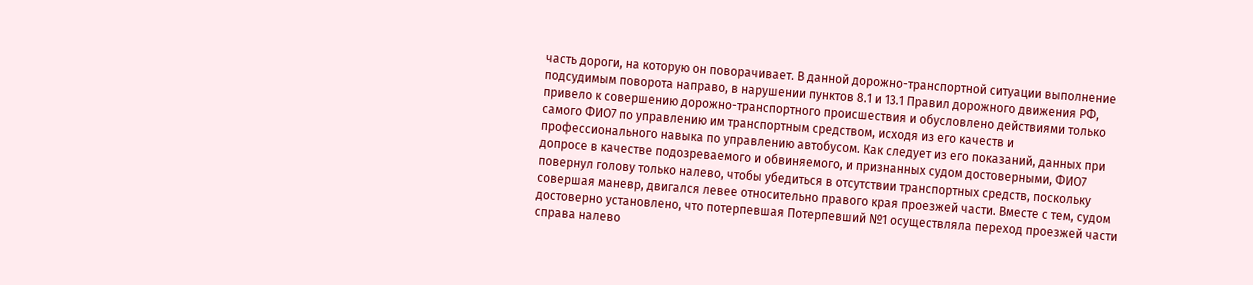часть дороги, на которую он поворачивает. В данной дорожно-транспортной ситуации выполнение подсудимым поворота направо, в нарушении пунктов 8.1 и 13.1 Правил дорожного движения РФ, привело к совершению дорожно-транспортного происшествия и обусловлено действиями только самого ФИО7 по управлению им транспортным средством, исходя из его качеств и профессионального навыка по управлению автобусом. Как следует из его показаний, данных при допросе в качестве подозреваемого и обвиняемого, и признанных судом достоверными, ФИО7 повернул голову только налево, чтобы убедиться в отсутствии транспортных средств, поскольку совершая маневр, двигался левее относительно правого края проезжей части. Вместе с тем, судом достоверно установлено, что потерпевшая Потерпевший №1 осуществляла переход проезжей части справа налево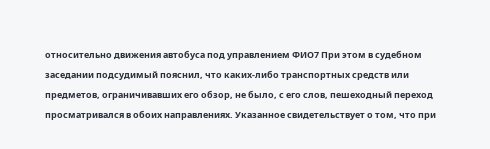относительно движения автобуса под управлением ФИО7 При этом в судебном заседании подсудимый пояснил, что каких-либо транспортных средств или предметов, ограничивавших его обзор, не было, с его слов, пешеходный переход просматривался в обоих направлениях. Указанное свидетельствует о том, что при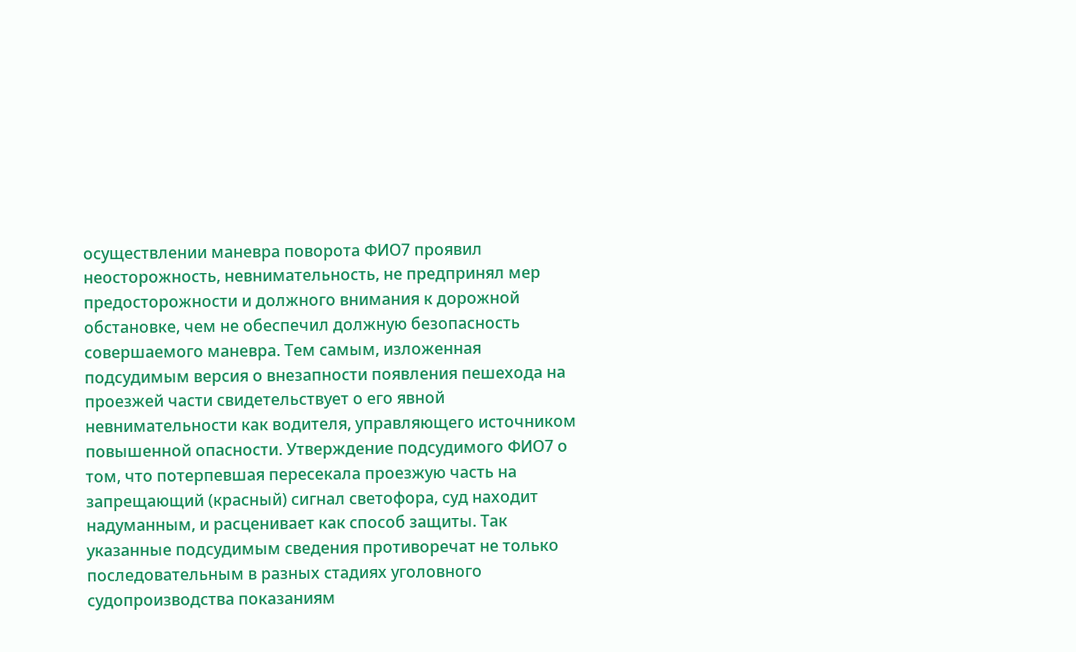осуществлении маневра поворота ФИО7 проявил неосторожность, невнимательность, не предпринял мер предосторожности и должного внимания к дорожной обстановке, чем не обеспечил должную безопасность совершаемого маневра. Тем самым, изложенная подсудимым версия о внезапности появления пешехода на проезжей части свидетельствует о его явной невнимательности как водителя, управляющего источником повышенной опасности. Утверждение подсудимого ФИО7 о том, что потерпевшая пересекала проезжую часть на запрещающий (красный) сигнал светофора, суд находит надуманным, и расценивает как способ защиты. Так указанные подсудимым сведения противоречат не только последовательным в разных стадиях уголовного судопроизводства показаниям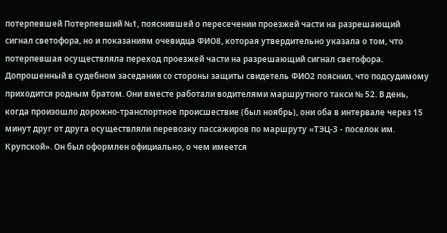потерпевшей Потерпевший №1, пояснившей о пересечении проезжей части на разрешающий сигнал светофора, но и показаниям очевидца ФИО8, которая утвердительно указала о том, что потерпевшая осуществляла переход проезжей части на разрешающий сигнал светофора. Допрошенный в судебном заседании со стороны защиты свидетель ФИО2 пояснил, что подсудимому приходится родным братом. Они вместе работали водителями маршрутного такси № 52. В день, когда произошло дорожно-транспортное происшествие (был ноябрь), они оба в интервале через 15 минут друг от друга осуществляли перевозку пассажиров по маршруту «ТЭЦ-3 - поселок им. Крупской». Он был оформлен официально, о чем имеется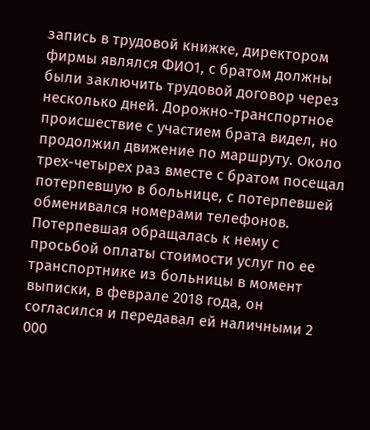запись в трудовой книжке, директором фирмы являлся ФИО1, с братом должны были заключить трудовой договор через несколько дней. Дорожно-транспортное происшествие с участием брата видел, но продолжил движение по маршруту. Около трех-четырех раз вместе с братом посещал потерпевшую в больнице, с потерпевшей обменивался номерами телефонов. Потерпевшая обращалась к нему с просьбой оплаты стоимости услуг по ее транспортнике из больницы в момент выписки, в феврале 2018 года, он согласился и передавал ей наличными 2 000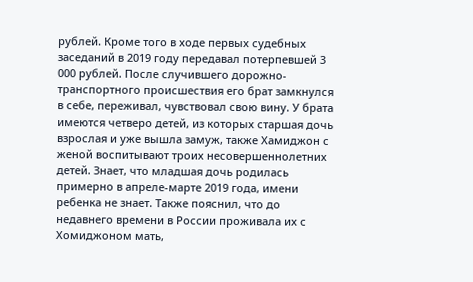рублей. Кроме того в ходе первых судебных заседаний в 2019 году передавал потерпевшей 3 000 рублей. После случившего дорожно-транспортного происшествия его брат замкнулся в себе, переживал, чувствовал свою вину. У брата имеются четверо детей, из которых старшая дочь взрослая и уже вышла замуж, также Хамиджон с женой воспитывают троих несовершеннолетних детей. Знает, что младшая дочь родилась примерно в апреле-марте 2019 года, имени ребенка не знает. Также пояснил, что до недавнего времени в России проживала их с Хомиджоном мать,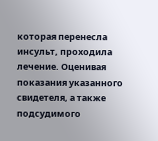которая перенесла инсульт, проходила лечение. Оценивая показания указанного свидетеля, а также подсудимого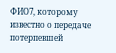ФИО7, которому известно о передаче потерпевшей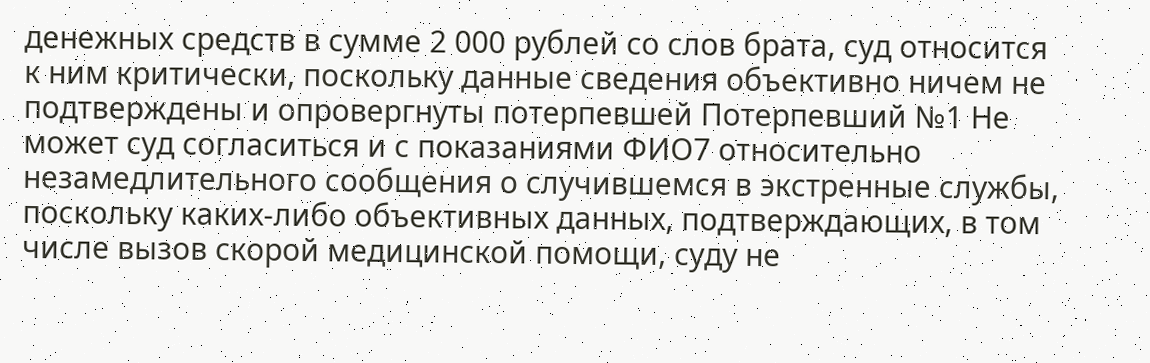денежных средств в сумме 2 000 рублей со слов брата, суд относится к ним критически, поскольку данные сведения объективно ничем не подтверждены и опровергнуты потерпевшей Потерпевший №1 Не может суд согласиться и с показаниями ФИО7 относительно незамедлительного сообщения о случившемся в экстренные службы, поскольку каких-либо объективных данных, подтверждающих, в том числе вызов скорой медицинской помощи, суду не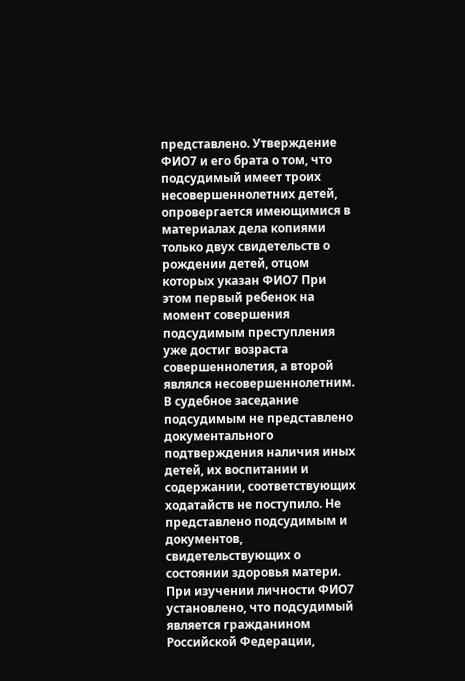представлено. Утверждение ФИО7 и его брата о том, что подсудимый имеет троих несовершеннолетних детей, опровергается имеющимися в материалах дела копиями только двух свидетельств о рождении детей, отцом которых указан ФИО7 При этом первый ребенок на момент совершения подсудимым преступления уже достиг возраста совершеннолетия, а второй являлся несовершеннолетним. В судебное заседание подсудимым не представлено документального подтверждения наличия иных детей, их воспитании и содержании, соответствующих ходатайств не поступило. Не представлено подсудимым и документов, свидетельствующих о состоянии здоровья матери. При изучении личности ФИО7 установлено, что подсудимый является гражданином Российской Федерации,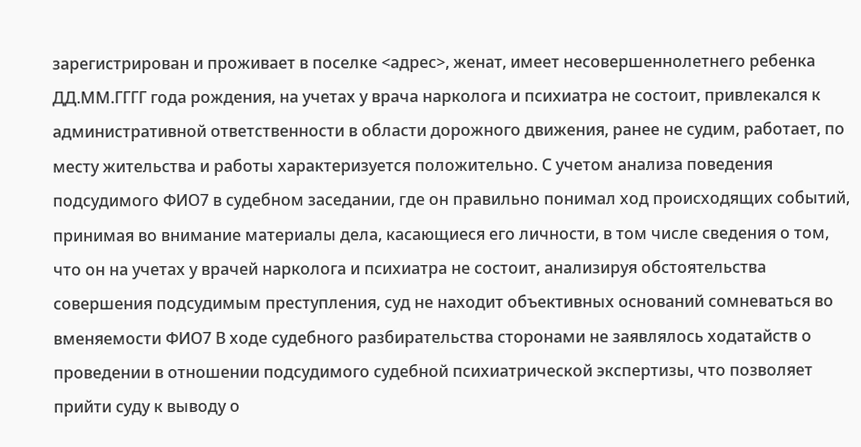зарегистрирован и проживает в поселке <адрес>, женат, имеет несовершеннолетнего ребенка ДД.ММ.ГГГГ года рождения, на учетах у врача нарколога и психиатра не состоит, привлекался к административной ответственности в области дорожного движения, ранее не судим, работает, по месту жительства и работы характеризуется положительно. С учетом анализа поведения подсудимого ФИО7 в судебном заседании, где он правильно понимал ход происходящих событий, принимая во внимание материалы дела, касающиеся его личности, в том числе сведения о том, что он на учетах у врачей нарколога и психиатра не состоит, анализируя обстоятельства совершения подсудимым преступления, суд не находит объективных оснований сомневаться во вменяемости ФИО7 В ходе судебного разбирательства сторонами не заявлялось ходатайств о проведении в отношении подсудимого судебной психиатрической экспертизы, что позволяет прийти суду к выводу о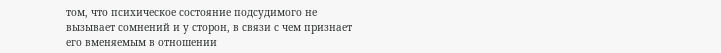том, что психическое состояние подсудимого не вызывает сомнений и у сторон, в связи с чем признает его вменяемым в отношении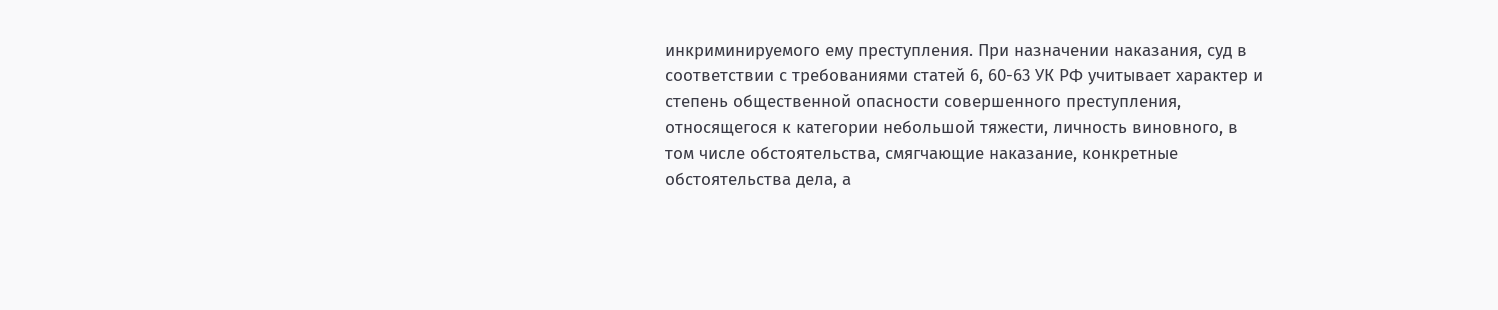инкриминируемого ему преступления. При назначении наказания, суд в соответствии с требованиями статей 6, 60-63 УК РФ учитывает характер и степень общественной опасности совершенного преступления, относящегося к категории небольшой тяжести, личность виновного, в том числе обстоятельства, смягчающие наказание, конкретные обстоятельства дела, а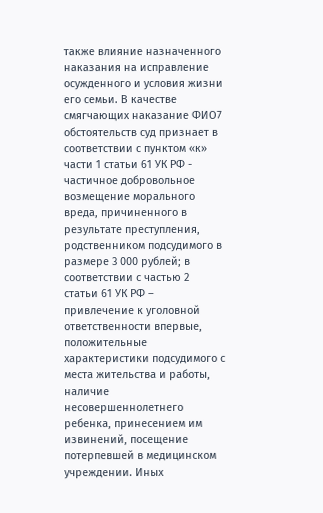также влияние назначенного наказания на исправление осужденного и условия жизни его семьи. В качестве смягчающих наказание ФИО7 обстоятельств суд признает в соответствии с пунктом «к» части 1 статьи 61 УК РФ - частичное добровольное возмещение морального вреда, причиненного в результате преступления, родственником подсудимого в размере 3 000 рублей; в соответствии с частью 2 статьи 61 УК РФ – привлечение к уголовной ответственности впервые, положительные характеристики подсудимого с места жительства и работы, наличие несовершеннолетнего ребенка, принесением им извинений, посещение потерпевшей в медицинском учреждении. Иных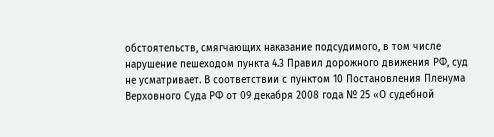обстоятельств, смягчающих наказание подсудимого, в том числе нарушение пешеходом пункта 4.3 Правил дорожного движения РФ, суд не усматривает. В соответствии с пунктом 10 Постановления Пленума Верховного Суда РФ от 09 декабря 2008 года № 25 «О судебной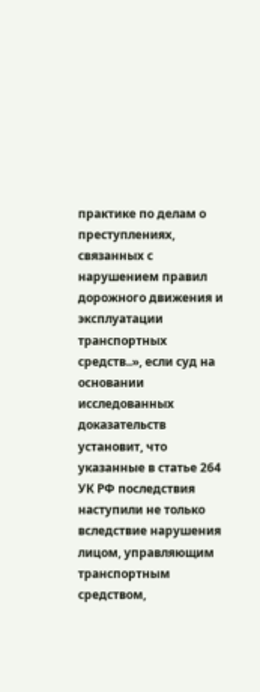практике по делам о преступлениях, связанных с нарушением правил дорожного движения и эксплуатации транспортных средств..», если суд на основании исследованных доказательств установит, что указанные в статье 264 УК РФ последствия наступили не только вследствие нарушения лицом, управляющим транспортным средством,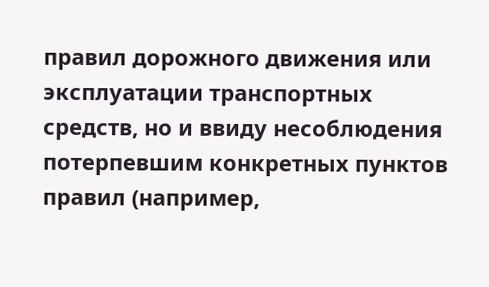правил дорожного движения или эксплуатации транспортных средств, но и ввиду несоблюдения потерпевшим конкретных пунктов правил (например,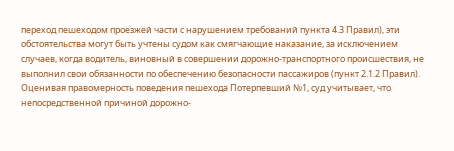переход пешеходом проезжей части с нарушением требований пункта 4.3 Правил), эти обстоятельства могут быть учтены судом как смягчающие наказание, за исключением случаев, когда водитель, виновный в совершении дорожно-транспортного происшествия, не выполнил свои обязанности по обеспечению безопасности пассажиров (пункт 2.1.2 Правил). Оценивая правомерность поведения пешехода Потерпевший №1, суд учитывает, что непосредственной причиной дорожно-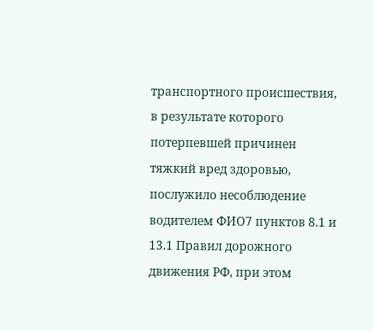транспортного происшествия, в результате которого потерпевшей причинен тяжкий вред здоровью, послужило несоблюдение водителем ФИО7 пунктов 8.1 и 13.1 Правил дорожного движения РФ, при этом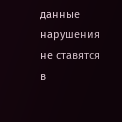данные нарушения не ставятся в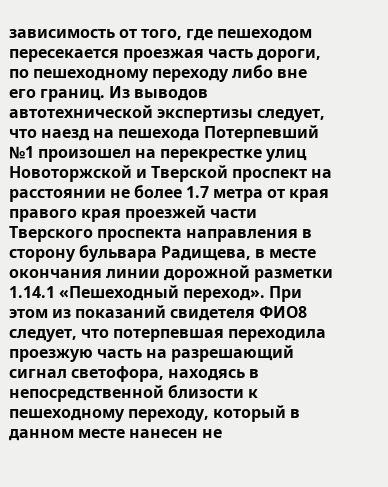зависимость от того, где пешеходом пересекается проезжая часть дороги, по пешеходному переходу либо вне его границ. Из выводов автотехнической экспертизы следует, что наезд на пешехода Потерпевший №1 произошел на перекрестке улиц Новоторжской и Тверской проспект на расстоянии не более 1.7 метра от края правого края проезжей части Тверского проспекта направления в сторону бульвара Радищева, в месте окончания линии дорожной разметки 1.14.1 «Пешеходный переход». При этом из показаний свидетеля ФИО8 следует, что потерпевшая переходила проезжую часть на разрешающий сигнал светофора, находясь в непосредственной близости к пешеходному переходу, который в данном месте нанесен не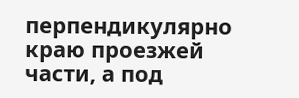перпендикулярно краю проезжей части, а под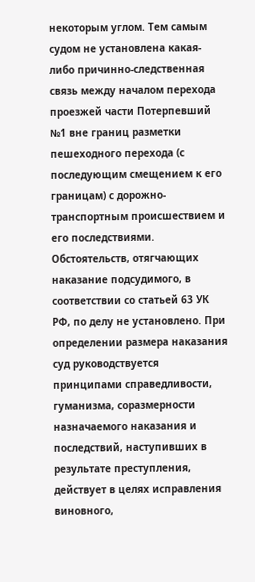некоторым углом. Тем самым судом не установлена какая-либо причинно-следственная связь между началом перехода проезжей части Потерпевший №1 вне границ разметки пешеходного перехода (с последующим смещением к его границам) с дорожно-транспортным происшествием и его последствиями. Обстоятельств, отягчающих наказание подсудимого, в соответствии со статьей 63 УК РФ, по делу не установлено. При определении размера наказания суд руководствуется принципами справедливости, гуманизма, соразмерности назначаемого наказания и последствий, наступивших в результате преступления, действует в целях исправления виновного,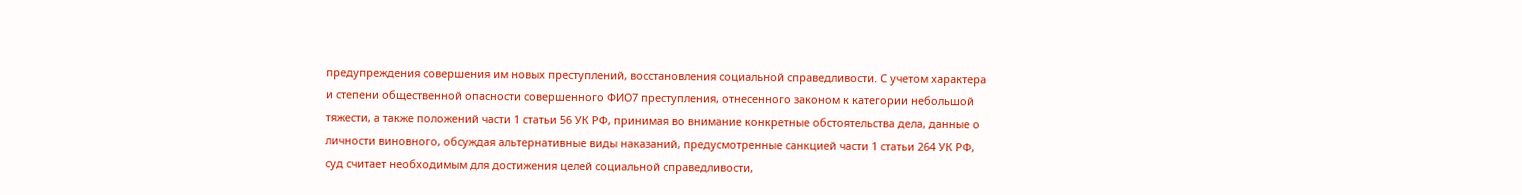предупреждения совершения им новых преступлений, восстановления социальной справедливости. С учетом характера и степени общественной опасности совершенного ФИО7 преступления, отнесенного законом к категории небольшой тяжести, а также положений части 1 статьи 56 УК РФ, принимая во внимание конкретные обстоятельства дела, данные о личности виновного, обсуждая альтернативные виды наказаний, предусмотренные санкцией части 1 статьи 264 УК РФ, суд считает необходимым для достижения целей социальной справедливости,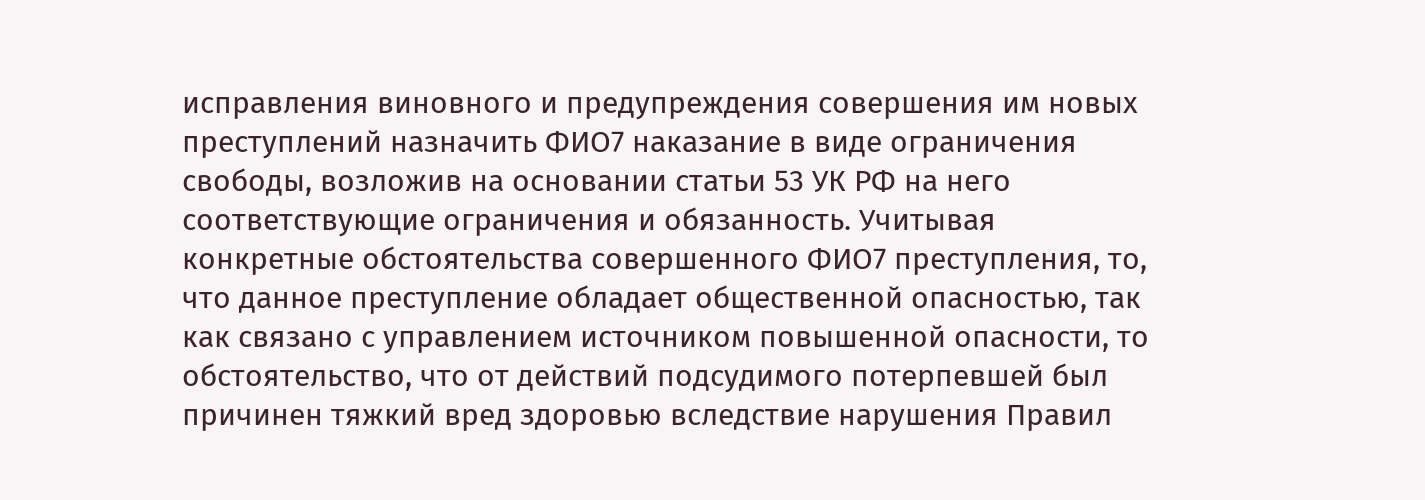исправления виновного и предупреждения совершения им новых преступлений назначить ФИО7 наказание в виде ограничения свободы, возложив на основании статьи 53 УК РФ на него соответствующие ограничения и обязанность. Учитывая конкретные обстоятельства совершенного ФИО7 преступления, то, что данное преступление обладает общественной опасностью, так как связано с управлением источником повышенной опасности, то обстоятельство, что от действий подсудимого потерпевшей был причинен тяжкий вред здоровью вследствие нарушения Правил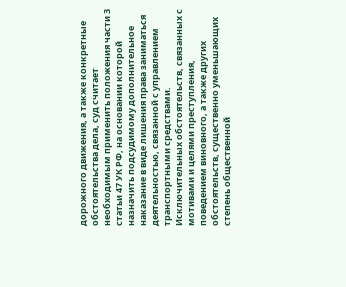дорожного движения, а также конкретные обстоятельства дела, суд считает необходимым применить положения части 3 статьи 47 УК РФ, на основании которой назначить подсудимому дополнительное наказание в виде лишения права заниматься деятельностью, связанной с управлением транспортными средствами. Исключительных обстоятельств, связанных с мотивами и целями преступления, поведением виновного, а также других обстоятельств, существенно уменьшающих степень общественной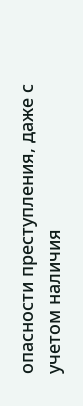опасности преступления, даже с учетом наличия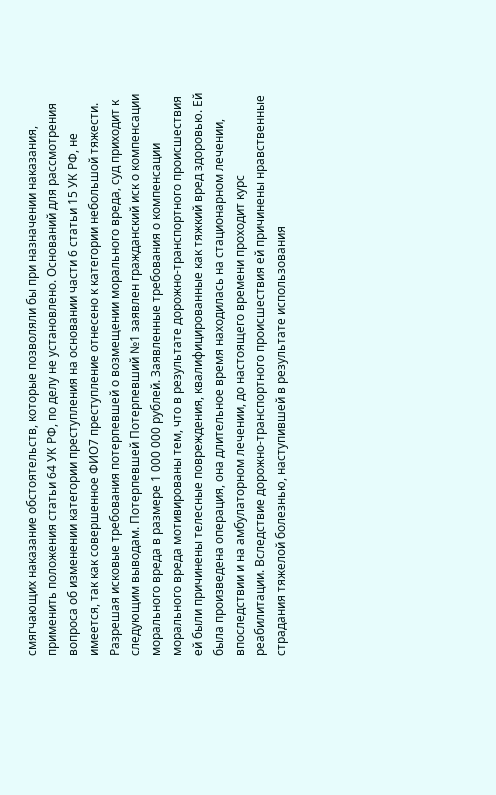смягчающих наказание обстоятельств, которые позволяли бы при назначении наказания, применить положения статьи 64 УК РФ, по делу не установлено. Оснований для рассмотрения вопроса об изменении категории преступления на основании части 6 статьи 15 УК РФ, не имеется, так как совершенное ФИО7 преступление отнесено к категории небольшой тяжести. Разрешая исковые требования потерпевшей о возмещении морального вреда, суд приходит к следующим выводам. Потерпевшей Потерпевший №1 заявлен гражданский иск о компенсации морального вреда в размере 1 000 000 рублей. Заявленные требования о компенсации морального вреда мотивированы тем, что в результате дорожно-транспортного происшествия ей были причинены телесные повреждения, квалифицированные как тяжкий вред здоровью. Ей была произведена операция, она длительное время находилась на стационарном лечении, впоследствии и на амбулаторном лечении, до настоящего времени проходит курс реабилитации. Вследствие дорожно-транспортного происшествия ей причинены нравственные страдания тяжелой болезнью, наступившей в результате использования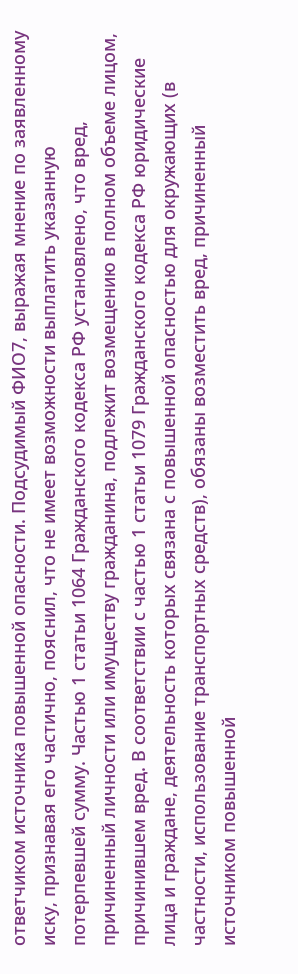ответчиком источника повышенной опасности. Подсудимый ФИО7, выражая мнение по заявленному иску, признавая его частично, пояснил, что не имеет возможности выплатить указанную потерпевшей сумму. Частью 1 статьи 1064 Гражданского кодекса РФ установлено, что вред, причиненный личности или имуществу гражданина, подлежит возмещению в полном объеме лицом, причинившем вред. В соответствии с частью 1 статьи 1079 Гражданского кодекса РФ юридические лица и граждане, деятельность которых связана с повышенной опасностью для окружающих (в частности, использование транспортных средств), обязаны возместить вред, причиненный источником повышенной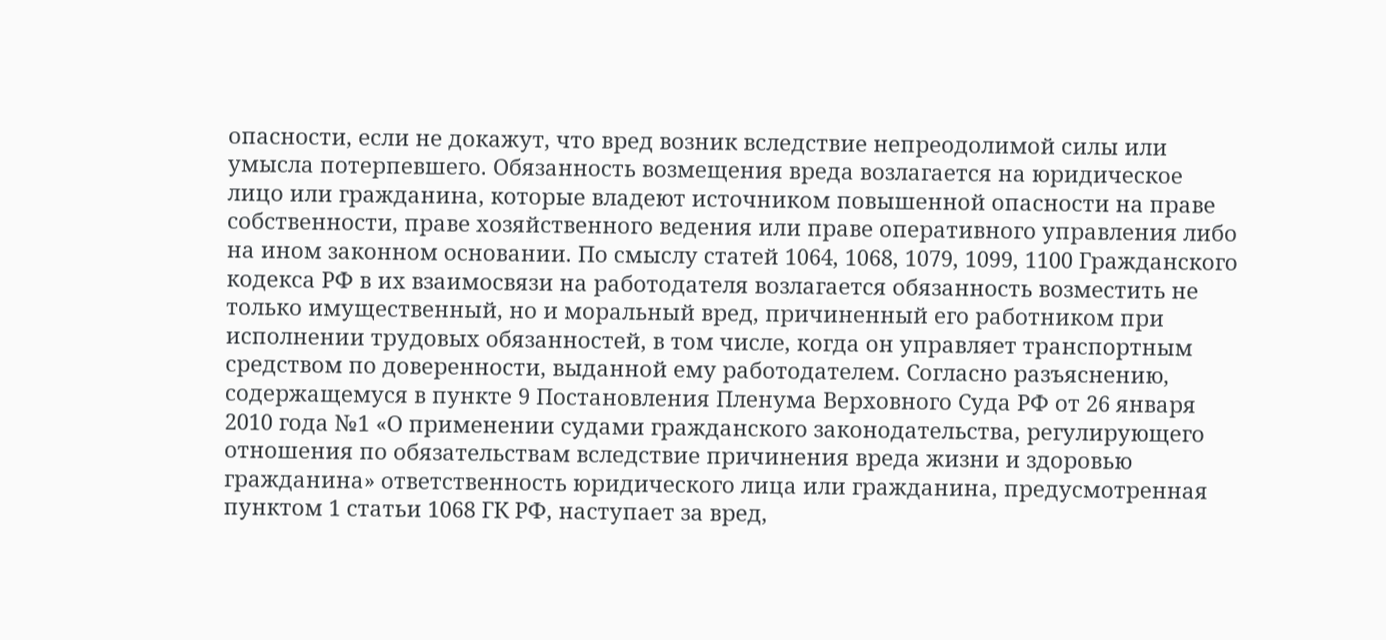опасности, если не докажут, что вред возник вследствие непреодолимой силы или умысла потерпевшего. Обязанность возмещения вреда возлагается на юридическое лицо или гражданина, которые владеют источником повышенной опасности на праве собственности, праве хозяйственного ведения или праве оперативного управления либо на ином законном основании. По смыслу статей 1064, 1068, 1079, 1099, 1100 Гражданского кодекса РФ в их взаимосвязи на работодателя возлагается обязанность возместить не только имущественный, но и моральный вред, причиненный его работником при исполнении трудовых обязанностей, в том числе, когда он управляет транспортным средством по доверенности, выданной ему работодателем. Согласно разъяснению, содержащемуся в пункте 9 Постановления Пленума Верховного Суда РФ от 26 января 2010 года №1 «О применении судами гражданского законодательства, регулирующего отношения по обязательствам вследствие причинения вреда жизни и здоровью гражданина» ответственность юридического лица или гражданина, предусмотренная пунктом 1 статьи 1068 ГК РФ, наступает за вред,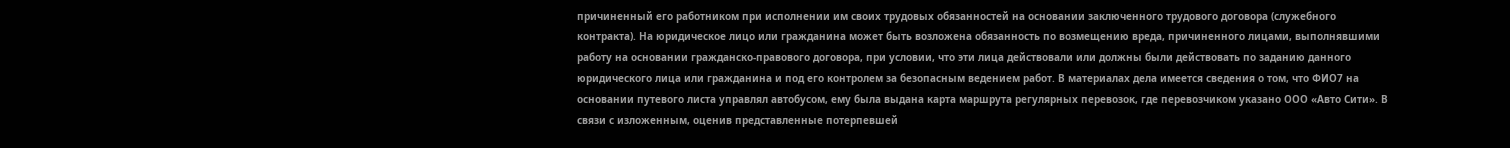причиненный его работником при исполнении им своих трудовых обязанностей на основании заключенного трудового договора (служебного контракта). На юридическое лицо или гражданина может быть возложена обязанность по возмещению вреда, причиненного лицами, выполнявшими работу на основании гражданско-правового договора, при условии, что эти лица действовали или должны были действовать по заданию данного юридического лица или гражданина и под его контролем за безопасным ведением работ. В материалах дела имеется сведения о том, что ФИО7 на основании путевого листа управлял автобусом, ему была выдана карта маршрута регулярных перевозок, где перевозчиком указано ООО «Авто Сити». В связи с изложенным, оценив представленные потерпевшей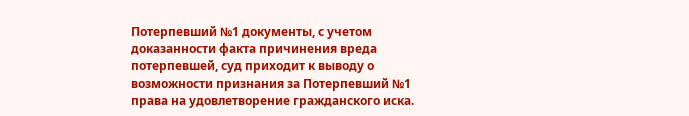Потерпевший №1 документы, с учетом доказанности факта причинения вреда потерпевшей, суд приходит к выводу о возможности признания за Потерпевший №1 права на удовлетворение гражданского иска.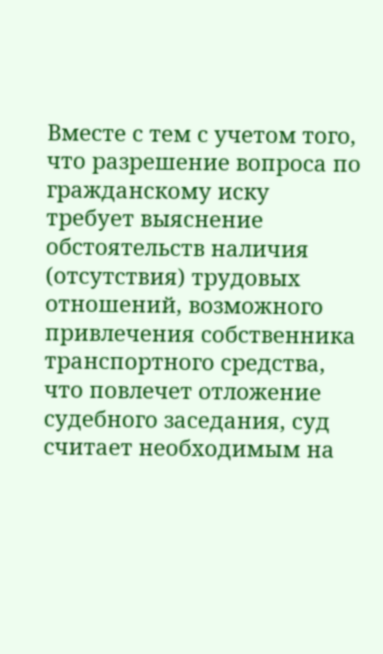Вместе с тем с учетом того, что разрешение вопроса по гражданскому иску требует выяснение обстоятельств наличия (отсутствия) трудовых отношений, возможного привлечения собственника транспортного средства, что повлечет отложение судебного заседания, суд считает необходимым на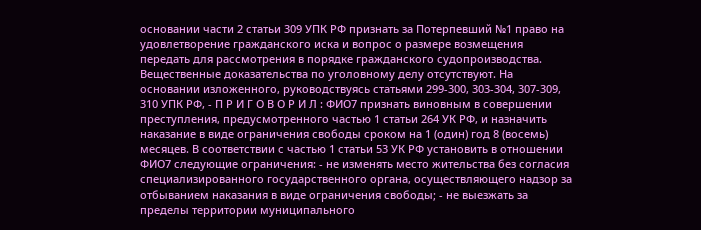основании части 2 статьи 309 УПК РФ признать за Потерпевший №1 право на удовлетворение гражданского иска и вопрос о размере возмещения передать для рассмотрения в порядке гражданского судопроизводства. Вещественные доказательства по уголовному делу отсутствуют. На основании изложенного, руководствуясь статьями 299-300, 303-304, 307-309, 310 УПК РФ, - П Р И Г О В О Р И Л : ФИО7 признать виновным в совершении преступления, предусмотренного частью 1 статьи 264 УК РФ, и назначить наказание в виде ограничения свободы сроком на 1 (один) год 8 (восемь) месяцев. В соответствии с частью 1 статьи 53 УК РФ установить в отношении ФИО7 следующие ограничения: - не изменять место жительства без согласия специализированного государственного органа, осуществляющего надзор за отбыванием наказания в виде ограничения свободы; - не выезжать за пределы территории муниципального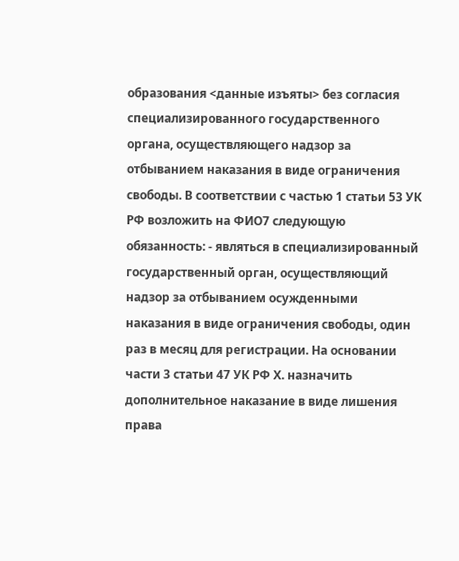образования <данные изъяты> без согласия специализированного государственного органа, осуществляющего надзор за отбыванием наказания в виде ограничения свободы. В соответствии с частью 1 статьи 53 УК РФ возложить на ФИО7 следующую обязанность: - являться в специализированный государственный орган, осуществляющий надзор за отбыванием осужденными наказания в виде ограничения свободы, один раз в месяц для регистрации. На основании части 3 статьи 47 УК РФ Х. назначить дополнительное наказание в виде лишения права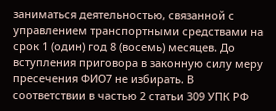заниматься деятельностью, связанной с управлением транспортными средствами на срок 1 (один) год 8 (восемь) месяцев. До вступления приговора в законную силу меру пресечения ФИО7 не избирать. В соответствии в частью 2 статьи 309 УПК РФ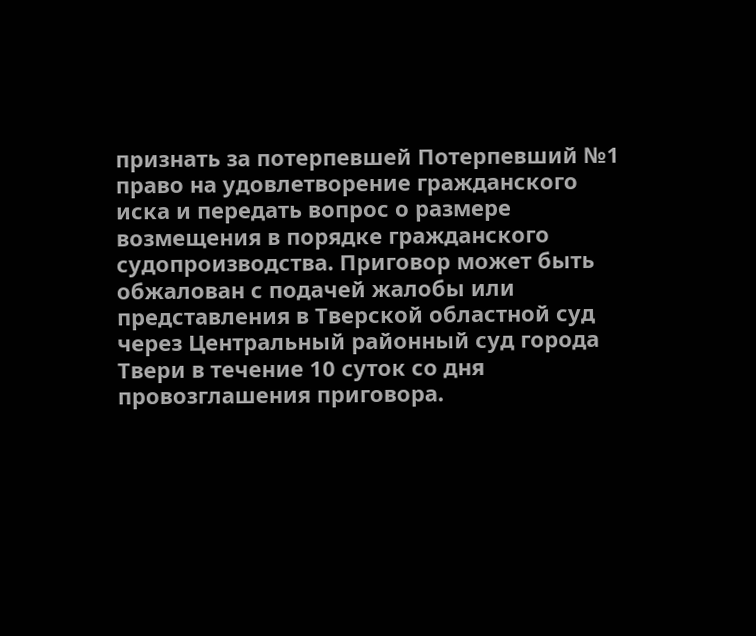признать за потерпевшей Потерпевший №1 право на удовлетворение гражданского иска и передать вопрос о размере возмещения в порядке гражданского судопроизводства. Приговор может быть обжалован с подачей жалобы или представления в Тверской областной суд через Центральный районный суд города Твери в течение 10 суток со дня провозглашения приговора.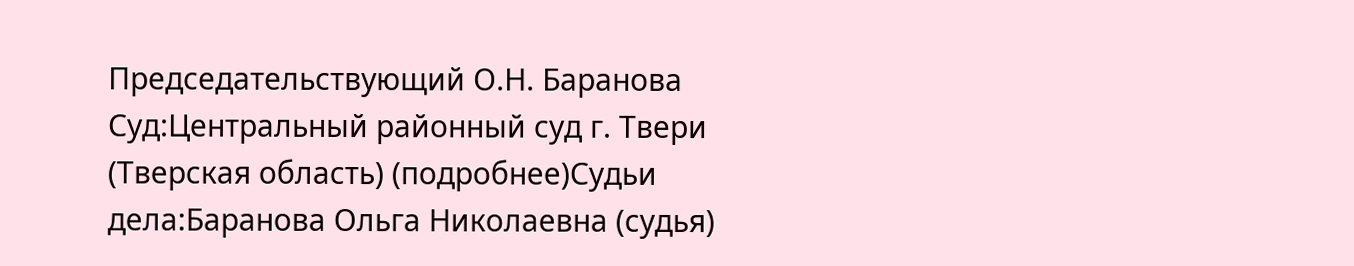Председательствующий О.Н. Баранова Суд:Центральный районный суд г. Твери (Тверская область) (подробнее)Судьи дела:Баранова Ольга Николаевна (судья)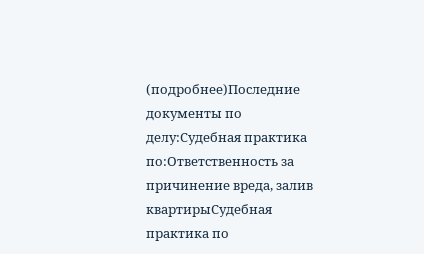(подробнее)Последние документы по делу:Судебная практика по:Ответственность за причинение вреда, залив квартирыСудебная практика по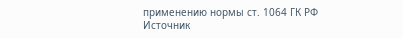применению нормы ст. 1064 ГК РФ Источник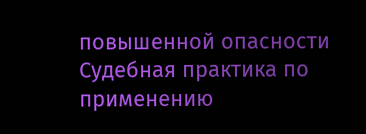повышенной опасности Судебная практика по применению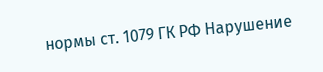нормы ст. 1079 ГК РФ Нарушение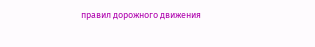правил дорожного движения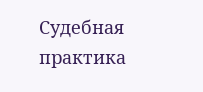Судебная практика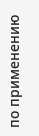по применению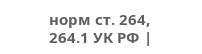норм ст. 264, 264.1 УК РФ |